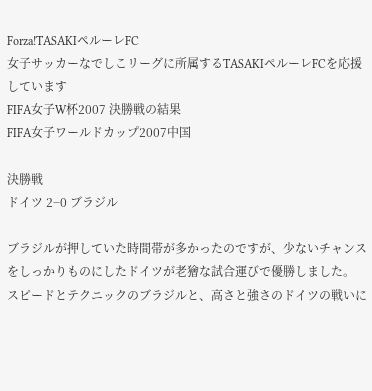Forza!TASAKIペルーレFC
女子サッカーなでしこリーグに所属するTASAKIペルーレFCを応援しています
FIFA女子W杯2007 決勝戦の結果
FIFA女子ワールドカップ2007中国

決勝戦
ドイツ 2−0 ブラジル

ブラジルが押していた時間帯が多かったのですが、少ないチャンスをしっかりものにしたドイツが老獪な試合運びで優勝しました。
スピードとテクニックのブラジルと、高さと強さのドイツの戦いに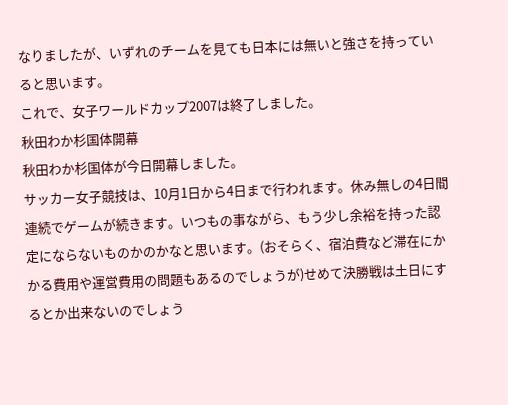なりましたが、いずれのチームを見ても日本には無いと強さを持っていると思います。
これで、女子ワールドカップ2007は終了しました。
秋田わか杉国体開幕
秋田わか杉国体が今日開幕しました。
サッカー女子競技は、10月1日から4日まで行われます。休み無しの4日間連続でゲームが続きます。いつもの事ながら、もう少し余裕を持った認定にならないものかのかなと思います。(おそらく、宿泊費など滞在にかかる費用や運営費用の問題もあるのでしょうが)せめて決勝戦は土日にするとか出来ないのでしょう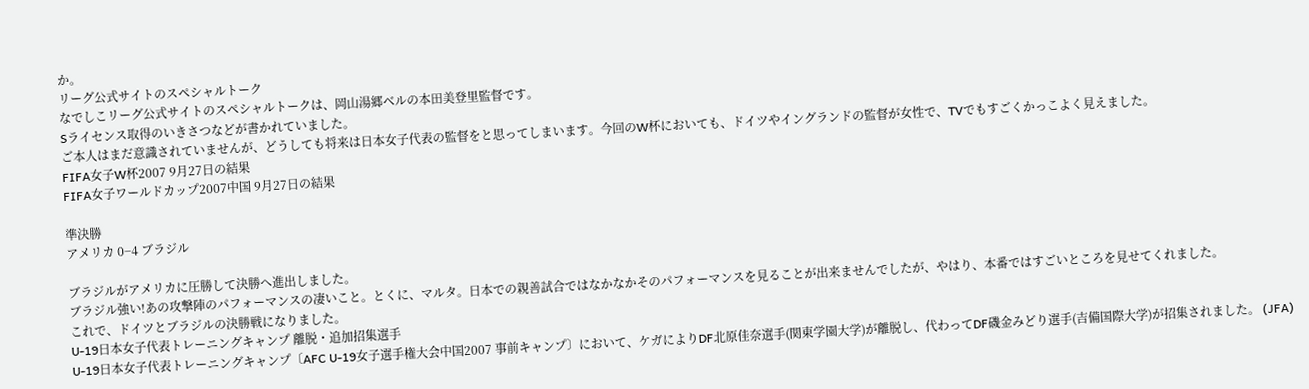か。
リーグ公式サイトのスペシャルトーク
なでしこリーグ公式サイトのスペシャルトークは、岡山湯郷ベルの本田美登里監督です。
Sライセンス取得のいきさつなどが書かれていました。
ご本人はまだ意識されていませんが、どうしても将来は日本女子代表の監督をと思ってしまいます。今回のW杯においても、ドイツやイングランドの監督が女性で、TVでもすごくかっこよく見えました。
FIFA女子W杯2007 9月27日の結果
FIFA女子ワールドカップ2007中国 9月27日の結果

準決勝
アメリカ 0−4 ブラジル

ブラジルがアメリカに圧勝して決勝へ進出しました。
ブラジル強い!あの攻撃陣のパフォーマンスの凄いこと。とくに、マルタ。日本での親善試合ではなかなかそのパフォーマンスを見ることが出来ませんでしたが、やはり、本番ではすごいところを見せてくれました。
これで、ドイツとブラジルの決勝戦になりました。
U-19日本女子代表トレーニングキャンプ 離脱・追加招集選手
U-19日本女子代表トレーニングキャンプ〔AFC U-19女子選手権大会中国2007 事前キャンプ〕において、ケガによりDF北原佳奈選手(関東学園大学)が離脱し、代わってDF磯金みどり選手(吉備国際大学)が招集されました。 (JFA)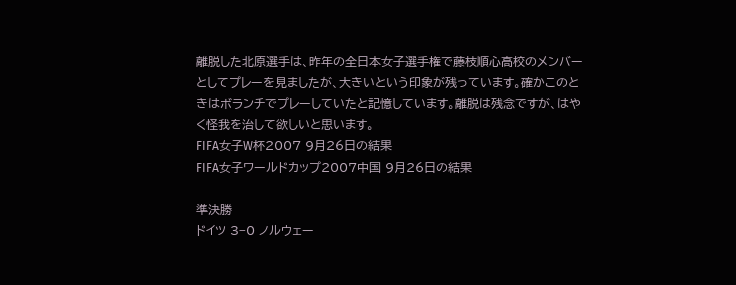離脱した北原選手は、昨年の全日本女子選手権で藤枝順心高校のメンバーとしてプレーを見ましたが、大きいという印象が残っています。確かこのときはボランチでプレーしていたと記憶しています。離脱は残念ですが、はやく怪我を治して欲しいと思います。
FIFA女子W杯2007 9月26日の結果
FIFA女子ワールドカップ2007中国 9月26日の結果

準決勝
ドイツ 3−0 ノルウェー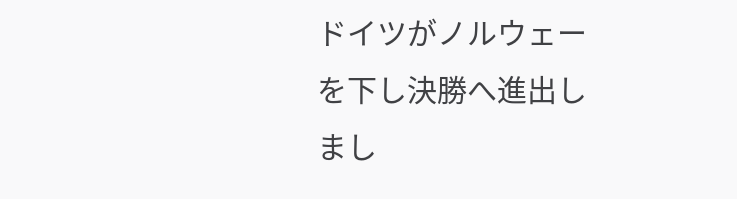ドイツがノルウェーを下し決勝へ進出しまし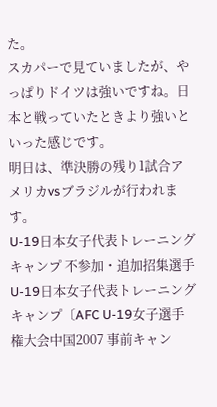た。
スカパーで見ていましたが、やっぱりドイツは強いですね。日本と戦っていたときより強いといった感じです。
明日は、準決勝の残り1試合アメリカvsブラジルが行われます。
U-19日本女子代表トレーニングキャンプ 不参加・追加招集選手
U-19日本女子代表トレーニングキャンプ〔AFC U-19女子選手権大会中国2007 事前キャン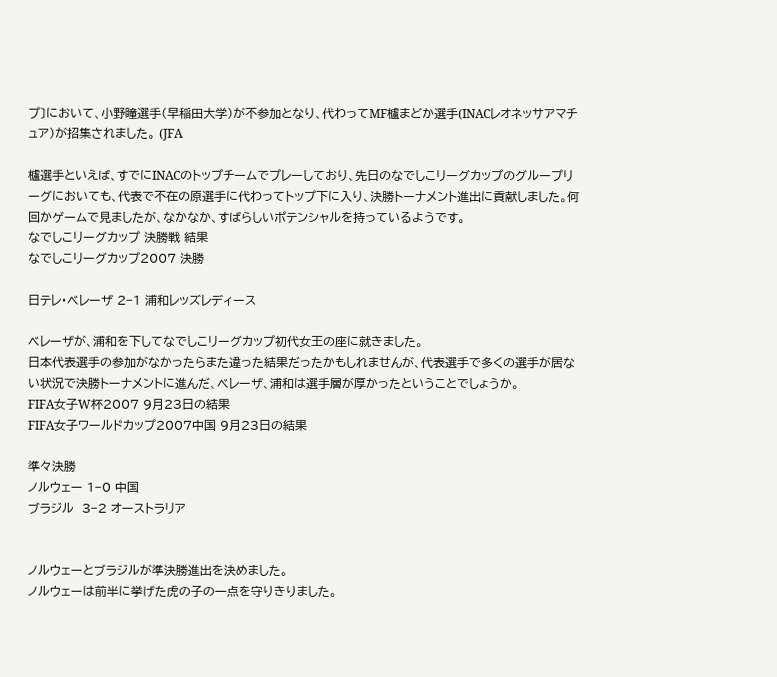プ〕において、小野瞳選手(早稲田大学)が不参加となり、代わってMF櫨まどか選手(INACレオネッサアマチュア)が招集されました。 (JFA

櫨選手といえば、すでにINACのトップチームでプレーしており、先日のなでしこリーグカップのグループリーグにおいても、代表で不在の原選手に代わってトップ下に入り、決勝トーナメント進出に貢献しました。何回かゲームで見ましたが、なかなか、すばらしいポテンシャルを持っているようです。
なでしこリーグカップ 決勝戦 結果
なでしこリーグカップ2007 決勝

日テレ・ベレーザ 2−1 浦和レッズレディース

ベレーザが、浦和を下してなでしこリーグカップ初代女王の座に就きました。
日本代表選手の参加がなかったらまた違った結果だったかもしれませんが、代表選手で多くの選手が居ない状況で決勝トーナメントに進んだ、ベレーザ、浦和は選手層が厚かったということでしょうか。
FIFA女子W杯2007 9月23日の結果
FIFA女子ワールドカップ2007中国 9月23日の結果

準々決勝
ノルウェー 1−0 中国
ブラジル  3−2 オーストラリア


ノルウェーとブラジルが準決勝進出を決めました。
ノルウェーは前半に挙げた虎の子の一点を守りきりました。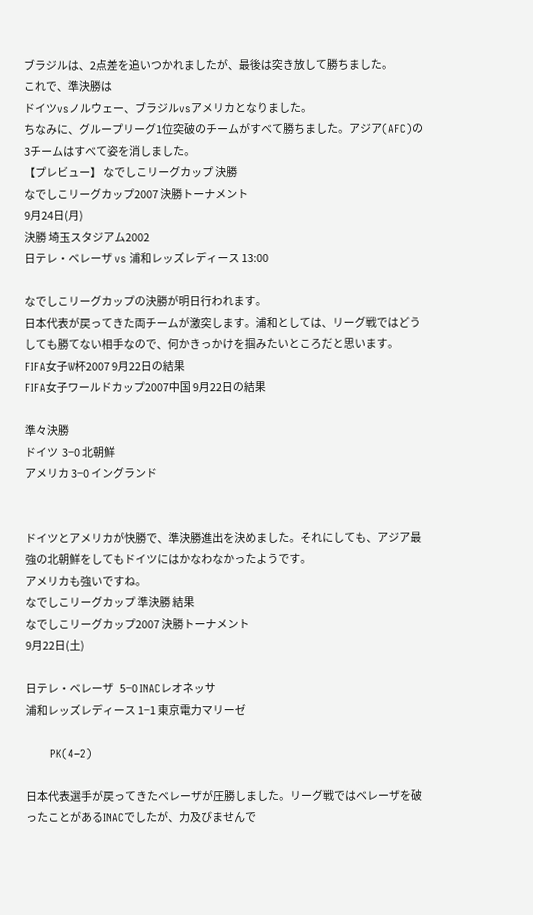ブラジルは、2点差を追いつかれましたが、最後は突き放して勝ちました。
これで、準決勝は
ドイツvsノルウェー、ブラジルvsアメリカとなりました。
ちなみに、グループリーグ1位突破のチームがすべて勝ちました。アジア(AFC)の3チームはすべて姿を消しました。
【プレビュー】 なでしこリーグカップ 決勝
なでしこリーグカップ2007 決勝トーナメント
9月24日(月)
決勝 埼玉スタジアム2002
日テレ・ベレーザ vs 浦和レッズレディース 13:00

なでしこリーグカップの決勝が明日行われます。
日本代表が戻ってきた両チームが激突します。浦和としては、リーグ戦ではどうしても勝てない相手なので、何かきっかけを掴みたいところだと思います。
FIFA女子W杯2007 9月22日の結果
FIFA女子ワールドカップ2007中国 9月22日の結果

準々決勝
ドイツ  3−0 北朝鮮
アメリカ 3−0 イングランド


ドイツとアメリカが快勝で、準決勝進出を決めました。それにしても、アジア最強の北朝鮮をしてもドイツにはかなわなかったようです。
アメリカも強いですね。
なでしこリーグカップ 準決勝 結果
なでしこリーグカップ2007 決勝トーナメント
9月22日(土)

日テレ・ベレーザ   5−0 INACレオネッサ
浦和レッズレディース 1−1 東京電力マリーゼ

        PK(4−2)

日本代表選手が戻ってきたベレーザが圧勝しました。リーグ戦ではベレーザを破ったことがあるINACでしたが、力及びませんで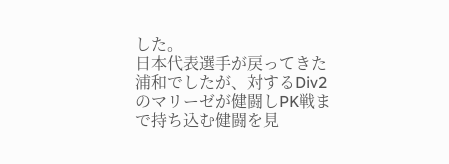した。
日本代表選手が戻ってきた浦和でしたが、対するDiv2のマリーゼが健闘しPK戦まで持ち込む健闘を見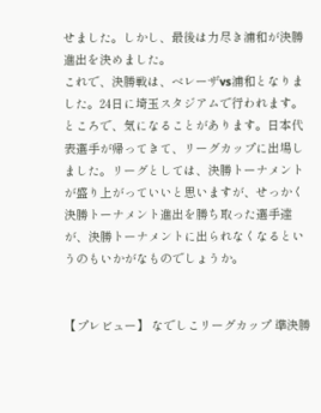せました。しかし、最後は力尽き浦和が決勝進出を決めました。
これで、決勝戦は、ベレーザvs浦和となりました。24日に埼玉スタジアムで行われます。
ところで、気になることがあります。日本代表選手が帰ってきて、リーグカップに出場しました。リーグとしては、決勝トーナメントが盛り上がっていいと思いますが、せっかく決勝トーナメント進出を勝ち取った選手達が、決勝トーナメントに出られなくなるというのもいかがなものでしょうか。


【プレビュー】 なでしこリーグカップ 準決勝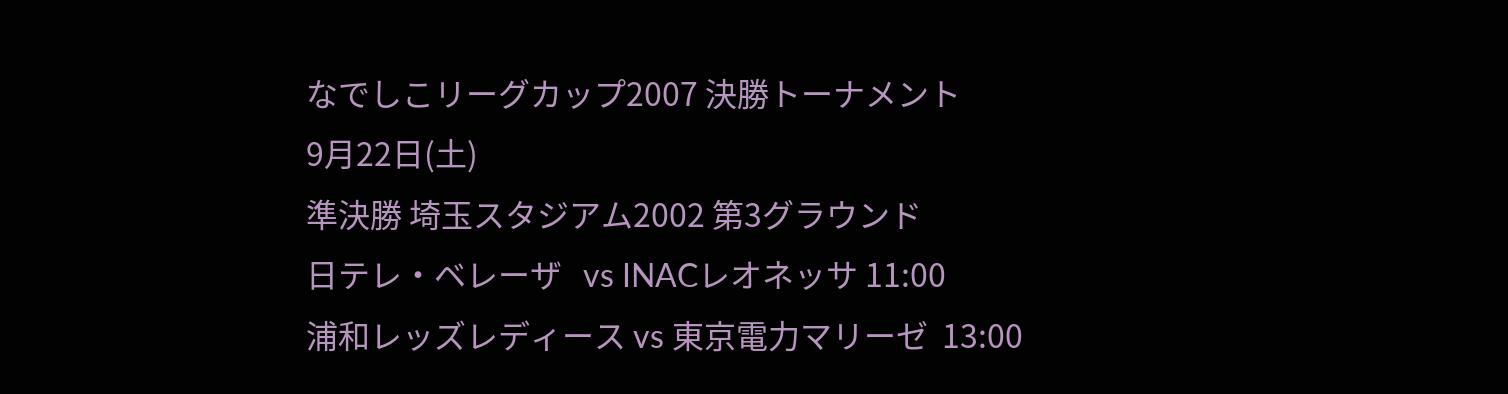なでしこリーグカップ2007 決勝トーナメント
9月22日(土)
準決勝 埼玉スタジアム2002 第3グラウンド
日テレ・ベレーザ   vs INACレオネッサ 11:00
浦和レッズレディース vs 東京電力マリーゼ  13:00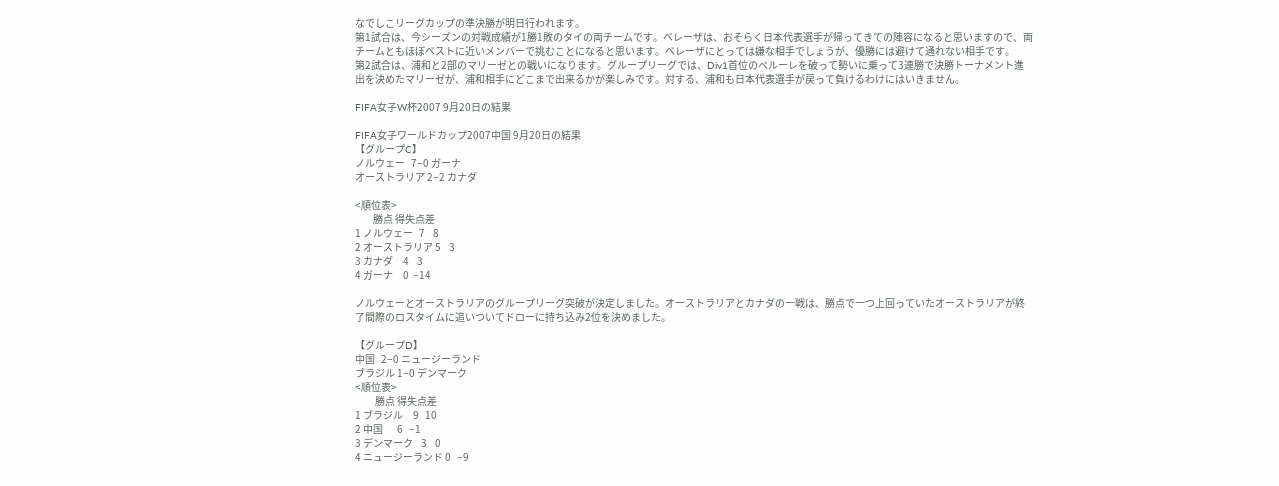なでしこリーグカップの準決勝が明日行われます。
第1試合は、今シーズンの対戦成績が1勝1敗のタイの両チームです。ベレーザは、おそらく日本代表選手が帰ってきての陣容になると思いますので、両チームともほぼベストに近いメンバーで挑むことになると思います。ベレーザにとっては嫌な相手でしょうが、優勝には避けて通れない相手です。
第2試合は、浦和と2部のマリーゼとの戦いになります。グループリーグでは、Div1首位のペルーレを破って勢いに乗って3連勝で決勝トーナメント進出を決めたマリーゼが、浦和相手にどこまで出来るかが楽しみです。対する、浦和も日本代表選手が戻って負けるわけにはいきません。

FIFA女子W杯2007 9月20日の結果

FIFA女子ワールドカップ2007中国 9月20日の結果
【グループC】
ノルウェー   7−0 ガーナ
オーストラリア 2−2 カナダ

<順位表>
         勝点 得失点差
1 ノルウェー   7    8
2 オーストラリア 5    3
3 カナダ     4    3
4 ガーナ     0  −14

ノルウェーとオーストラリアのグループリーグ突破が決定しました。オーストラリアとカナダの一戦は、勝点で一つ上回っていたオーストラリアが終了間際のロスタイムに追いついてドローに持ち込み2位を決めました。

【グループD】
中国   2−0 ニュージーランド
ブラジル 1−0 デンマーク
<順位表>
          勝点 得失点差
1 ブラジル     9   10
2 中国       6   −1
3 デンマーク    3    0
4 ニュージーランド 0   −9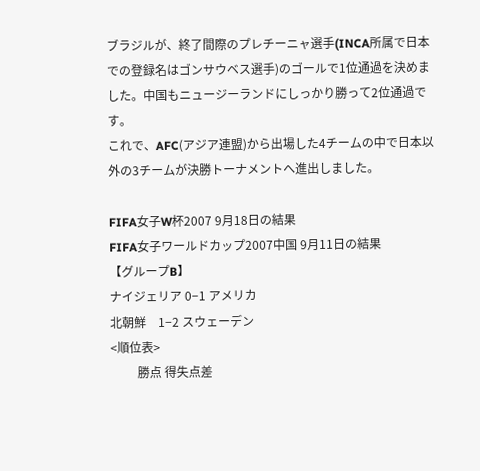ブラジルが、終了間際のプレチーニャ選手(INCA所属で日本での登録名はゴンサウベス選手)のゴールで1位通過を決めました。中国もニュージーランドにしっかり勝って2位通過です。
これで、AFC(アジア連盟)から出場した4チームの中で日本以外の3チームが決勝トーナメントへ進出しました。

FIFA女子W杯2007 9月18日の結果
FIFA女子ワールドカップ2007中国 9月11日の結果
【グループB】
ナイジェリア 0−1 アメリカ
北朝鮮    1−2 スウェーデン
<順位表>
         勝点 得失点差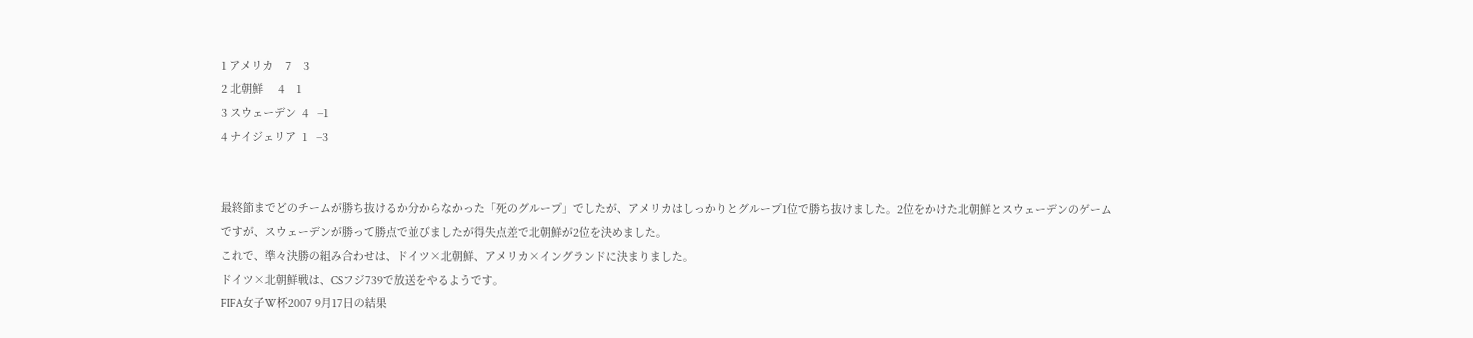1 アメリカ    7    3
2 北朝鮮     4    1
3 スウェーデン  4   −1
4 ナイジェリア  1   −3


最終節までどのチームが勝ち抜けるか分からなかった「死のグループ」でしたが、アメリカはしっかりとグループ1位で勝ち抜けました。2位をかけた北朝鮮とスウェーデンのゲームですが、スウェーデンが勝って勝点で並びましたが得失点差で北朝鮮が2位を決めました。
これで、準々決勝の組み合わせは、ドイツ×北朝鮮、アメリカ×イングランドに決まりました。
ドイツ×北朝鮮戦は、CSフジ739で放送をやるようです。
FIFA女子W杯2007 9月17日の結果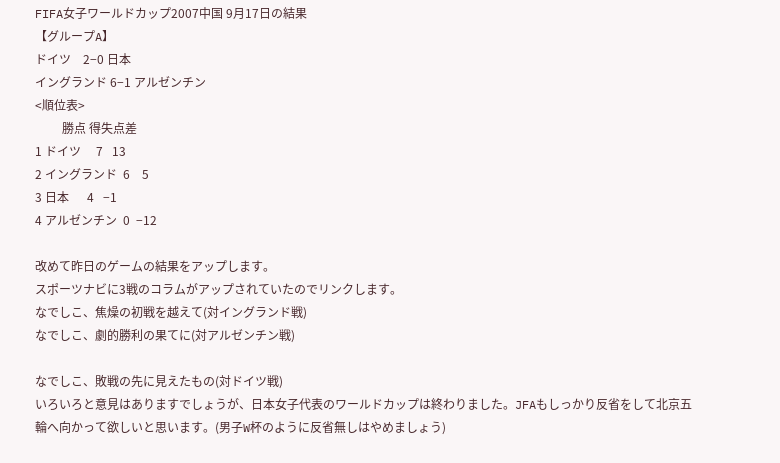FIFA女子ワールドカップ2007中国 9月17日の結果
【グループA】
ドイツ    2−0 日本
イングランド 6−1 アルゼンチン
<順位表>
         勝点 得失点差
1 ドイツ     7   13
2 イングランド  6    5
3 日本      4   −1
4 アルゼンチン  0  −12

改めて昨日のゲームの結果をアップします。
スポーツナビに3戦のコラムがアップされていたのでリンクします。
なでしこ、焦燥の初戦を越えて(対イングランド戦)
なでしこ、劇的勝利の果てに(対アルゼンチン戦)

なでしこ、敗戦の先に見えたもの(対ドイツ戦)
いろいろと意見はありますでしょうが、日本女子代表のワールドカップは終わりました。JFAもしっかり反省をして北京五輪へ向かって欲しいと思います。(男子W杯のように反省無しはやめましょう)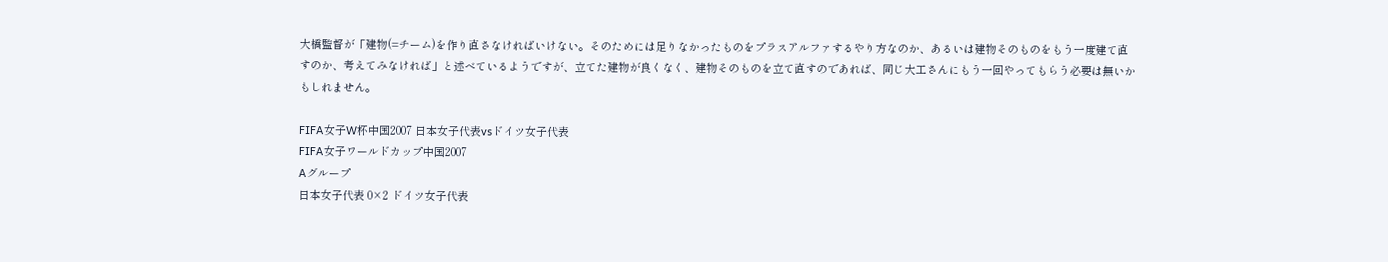大橋監督が「建物(=チーム)を作り直さなければいけない。そのためには足りなかったものをプラスアルファするやり方なのか、あるいは建物そのものをもう一度建て直すのか、考えてみなければ」と述べているようですが、立てた建物が良くなく、建物そのものを立て直すのであれば、同じ大工さんにもう一回やってもらう必要は無いかもしれません。

FIFA女子W杯中国2007 日本女子代表vsドイツ女子代表
FIFA女子ワールドカップ中国2007
Aグループ
日本女子代表 0×2 ドイツ女子代表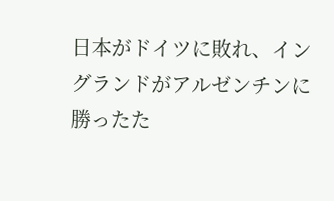日本がドイツに敗れ、イングランドがアルゼンチンに勝ったた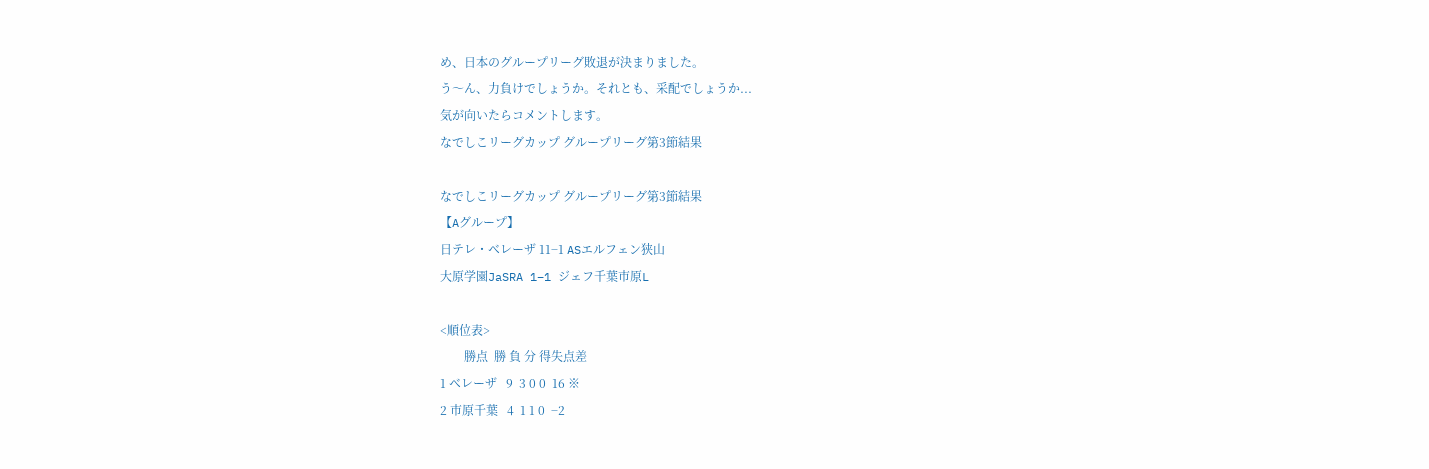め、日本のグループリーグ敗退が決まりました。
う〜ん、力負けでしょうか。それとも、采配でしょうか...
気が向いたらコメントします。
なでしこリーグカップ グループリーグ第3節結果

なでしこリーグカップ グループリーグ第3節結果
【Aグループ】
日テレ・ベレーザ 11−1 ASエルフェン狭山
大原学園JaSRA 1−1 ジェフ千葉市原L

<順位表>
        勝点  勝 負 分 得失点差
1 ベレーザ   9  3 0 0  16 ※
2 市原千葉   4  1 1 0  −2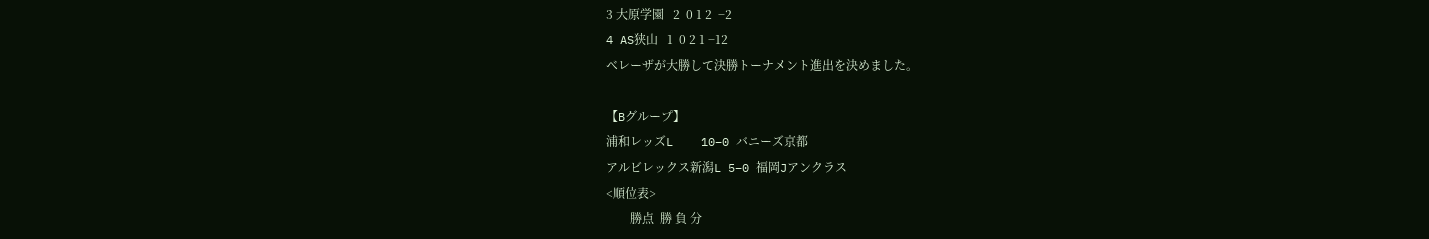3 大原学園   2  0 1 2  −2
4 AS狭山   1  0 2 1 −12
ベレーザが大勝して決勝トーナメント進出を決めました。

【Bグループ】
浦和レッズL    10−0 バニーズ京都
アルビレックス新潟L 5−0 福岡Jアンクラス
<順位表>
        勝点  勝 負 分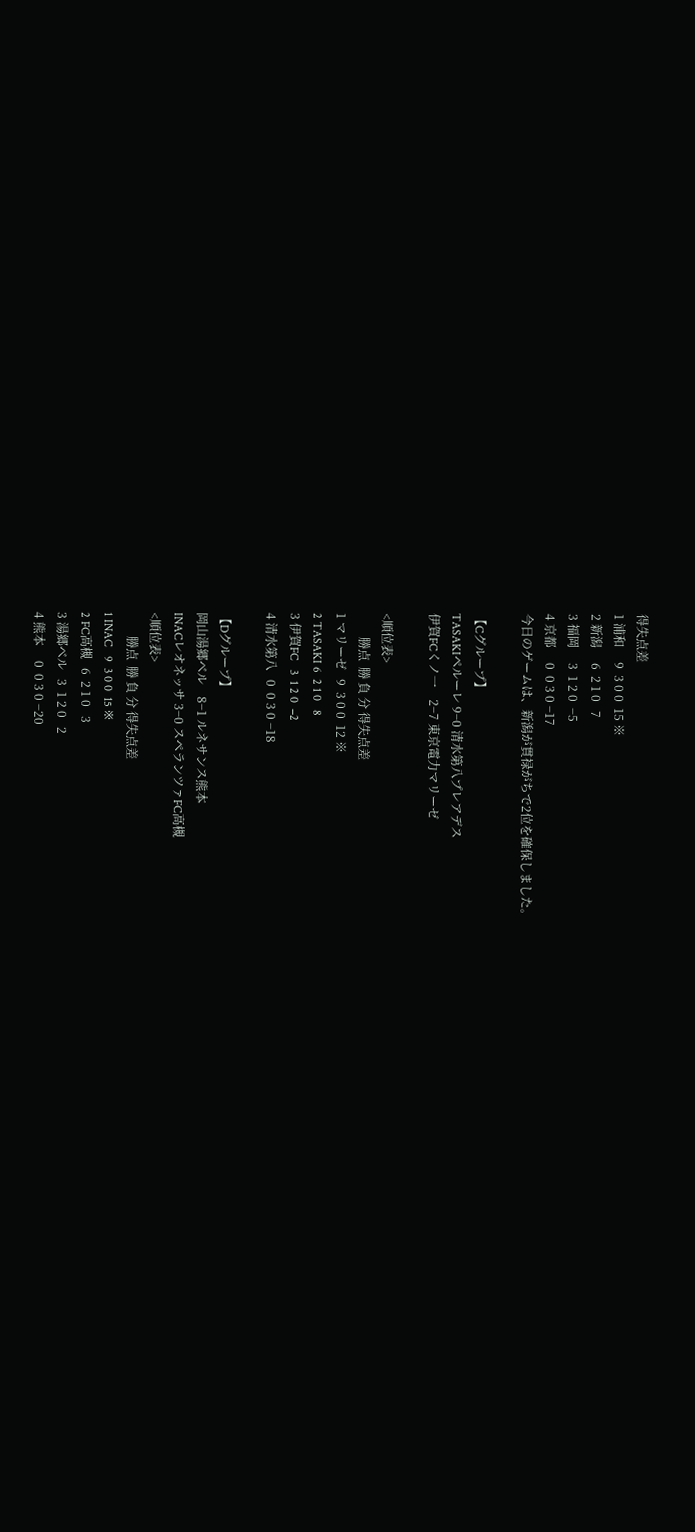得失点差
1 浦和     9  3 0 0  15 ※
2 新潟     6  2 1 0   7
3 福岡     3  1 2 0  −5
4 京都     0  0 3 0 −17
今日のゲームは、新潟が貫禄がちで2位を確保しました。

【Cグループ】
TASAKIペルーレ 9−0 清水第八プレアデス
伊賀FCくノ一    2−7 東京電力マリーゼ

<順位表>
        勝点  勝 負 分 得失点差
1 マリーゼ   9  3 0 0  12 ※
2 TASAKI 6  2 1 0   8
3 伊賀FC   3  1 2 0  −2
4 清水第八   0  0 3 0 −18

【Dグループ】
岡山湯郷ベル    8−1 ルネサンス熊本
INACレオネッサ 3−0 スペランツァFC高槻
<順位表>
        勝点  勝 負 分 得失点差
1 INAC   9  3 0 0  15 ※
2 FC高槻   6  2 1 0   3
3 湯郷ベル   3  1 2 0   2
4 熊本     0  0 3 0 −20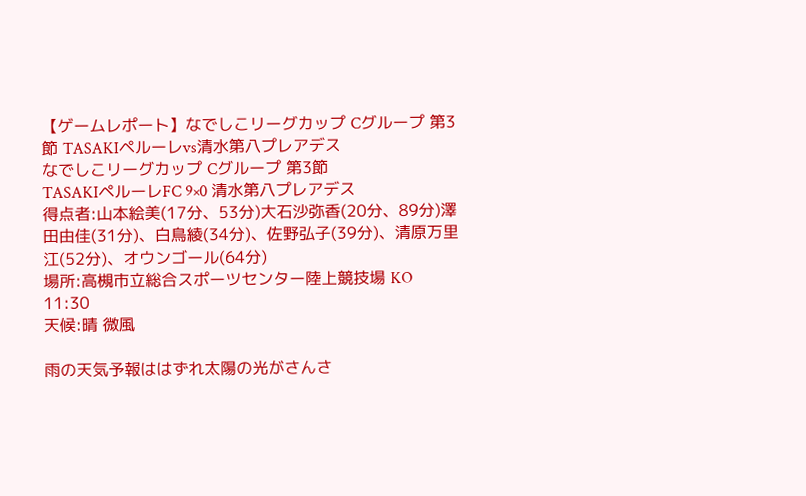【ゲームレポート】なでしこリーグカップ Cグループ 第3節 TASAKIペルーレvs清水第八プレアデス
なでしこリーグカップ Cグループ 第3節
TASAKIペルーレFC 9×0 清水第八プレアデス
得点者:山本絵美(17分、53分)大石沙弥香(20分、89分)澤田由佳(31分)、白鳥綾(34分)、佐野弘子(39分)、清原万里江(52分)、オウンゴール(64分)
場所:高槻市立総合スポーツセンター陸上競技場 KO 11:30
天候:晴 微風

雨の天気予報ははずれ太陽の光がさんさ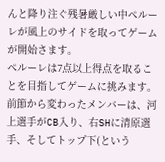んと降り注ぐ残暑厳しい中ペルーレが風上のサイドを取ってゲームが開始さます。
ペルーレは7点以上得点を取ることを目指してゲームに挑みます。
前節から変わったメンバーは、河上選手がCB入り、右SHに清原選手、そしてトップ下(という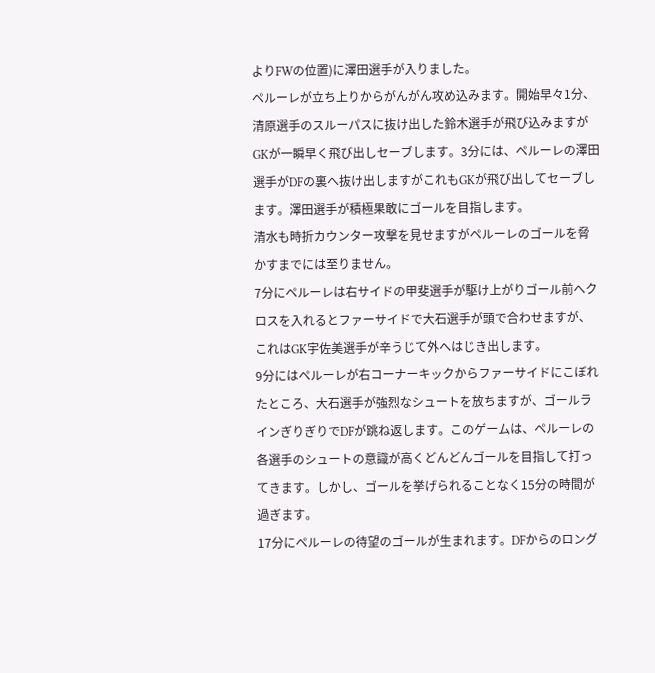よりFWの位置)に澤田選手が入りました。
ペルーレが立ち上りからがんがん攻め込みます。開始早々1分、清原選手のスルーパスに抜け出した鈴木選手が飛び込みますがGKが一瞬早く飛び出しセーブします。3分には、ペルーレの澤田選手がDFの裏へ抜け出しますがこれもGKが飛び出してセーブします。澤田選手が積極果敢にゴールを目指します。
清水も時折カウンター攻撃を見せますがペルーレのゴールを脅かすまでには至りません。
7分にペルーレは右サイドの甲斐選手が駆け上がりゴール前へクロスを入れるとファーサイドで大石選手が頭で合わせますが、これはGK宇佐美選手が辛うじて外へはじき出します。
9分にはペルーレが右コーナーキックからファーサイドにこぼれたところ、大石選手が強烈なシュートを放ちますが、ゴールラインぎりぎりでDFが跳ね返します。このゲームは、ペルーレの各選手のシュートの意識が高くどんどんゴールを目指して打ってきます。しかし、ゴールを挙げられることなく15分の時間が過ぎます。
17分にペルーレの待望のゴールが生まれます。DFからのロング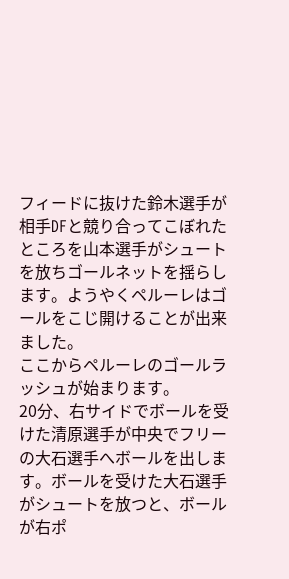フィードに抜けた鈴木選手が相手DFと競り合ってこぼれたところを山本選手がシュートを放ちゴールネットを揺らします。ようやくペルーレはゴールをこじ開けることが出来ました。
ここからペルーレのゴールラッシュが始まります。
20分、右サイドでボールを受けた清原選手が中央でフリーの大石選手へボールを出します。ボールを受けた大石選手がシュートを放つと、ボールが右ポ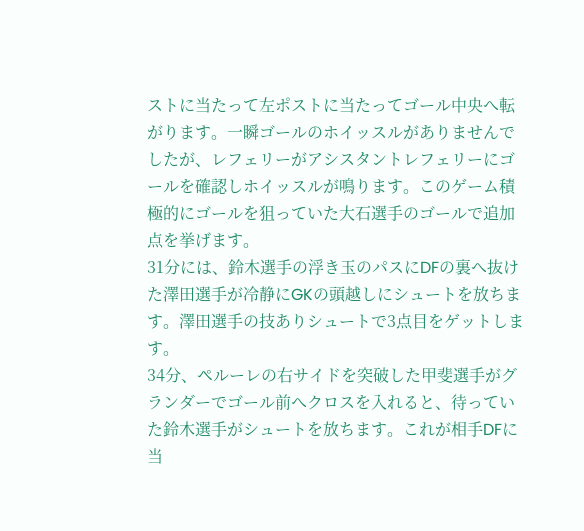ストに当たって左ポストに当たってゴール中央へ転がります。一瞬ゴールのホイッスルがありませんでしたが、レフェリーがアシスタントレフェリーにゴールを確認しホイッスルが鳴ります。このゲーム積極的にゴールを狙っていた大石選手のゴールで追加点を挙げます。
31分には、鈴木選手の浮き玉のパスにDFの裏へ抜けた澤田選手が冷静にGKの頭越しにシュートを放ちます。澤田選手の技ありシュートで3点目をゲットします。
34分、ペルーレの右サイドを突破した甲斐選手がグランダーでゴール前へクロスを入れると、待っていた鈴木選手がシュートを放ちます。これが相手DFに当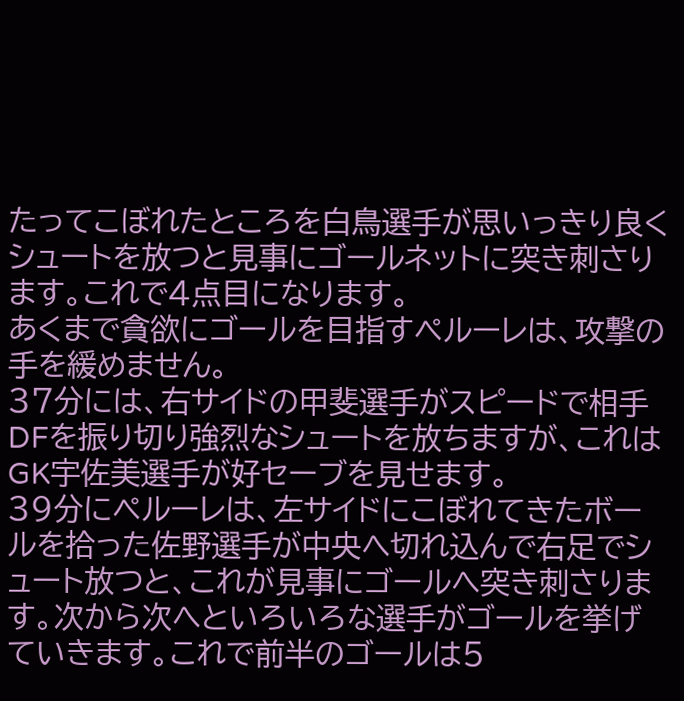たってこぼれたところを白鳥選手が思いっきり良くシュートを放つと見事にゴールネットに突き刺さります。これで4点目になります。
あくまで貪欲にゴールを目指すペルーレは、攻撃の手を緩めません。
37分には、右サイドの甲斐選手がスピードで相手DFを振り切り強烈なシュートを放ちますが、これはGK宇佐美選手が好セーブを見せます。
39分にペルーレは、左サイドにこぼれてきたボールを拾った佐野選手が中央へ切れ込んで右足でシュート放つと、これが見事にゴールへ突き刺さります。次から次へといろいろな選手がゴールを挙げていきます。これで前半のゴールは5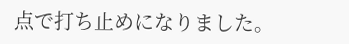点で打ち止めになりました。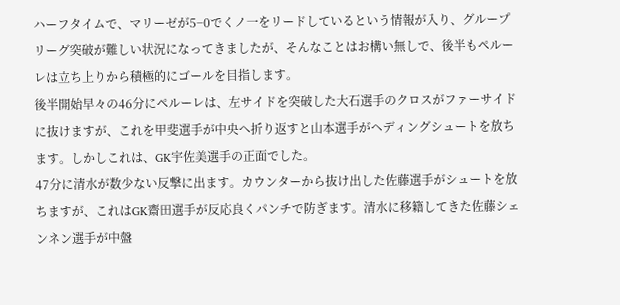ハーフタイムで、マリーゼが5−0でくノ一をリードしているという情報が入り、グループリーグ突破が難しい状況になってきましたが、そんなことはお構い無しで、後半もペルーレは立ち上りから積極的にゴールを目指します。
後半開始早々の46分にペルーレは、左サイドを突破した大石選手のクロスがファーサイドに抜けますが、これを甲斐選手が中央へ折り返すと山本選手がヘディングシュートを放ちます。しかしこれは、GK宇佐美選手の正面でした。
47分に清水が数少ない反撃に出ます。カウンターから抜け出した佐藤選手がシュートを放ちますが、これはGK齋田選手が反応良くパンチで防ぎます。清水に移籍してきた佐藤シェンネン選手が中盤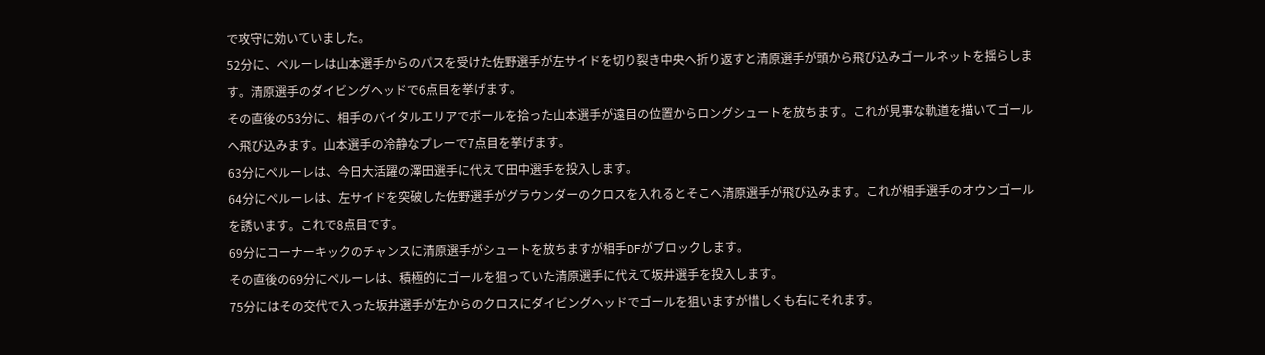で攻守に効いていました。
52分に、ペルーレは山本選手からのパスを受けた佐野選手が左サイドを切り裂き中央へ折り返すと清原選手が頭から飛び込みゴールネットを揺らします。清原選手のダイビングヘッドで6点目を挙げます。
その直後の53分に、相手のバイタルエリアでボールを拾った山本選手が遠目の位置からロングシュートを放ちます。これが見事な軌道を描いてゴールへ飛び込みます。山本選手の冷静なプレーで7点目を挙げます。
63分にペルーレは、今日大活躍の澤田選手に代えて田中選手を投入します。
64分にペルーレは、左サイドを突破した佐野選手がグラウンダーのクロスを入れるとそこへ清原選手が飛び込みます。これが相手選手のオウンゴールを誘います。これで8点目です。
69分にコーナーキックのチャンスに清原選手がシュートを放ちますが相手DFがブロックします。
その直後の69分にペルーレは、積極的にゴールを狙っていた清原選手に代えて坂井選手を投入します。
75分にはその交代で入った坂井選手が左からのクロスにダイビングヘッドでゴールを狙いますが惜しくも右にそれます。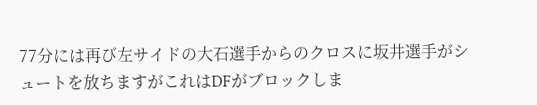77分には再び左サイドの大石選手からのクロスに坂井選手がシュートを放ちますがこれはDFがブロックしま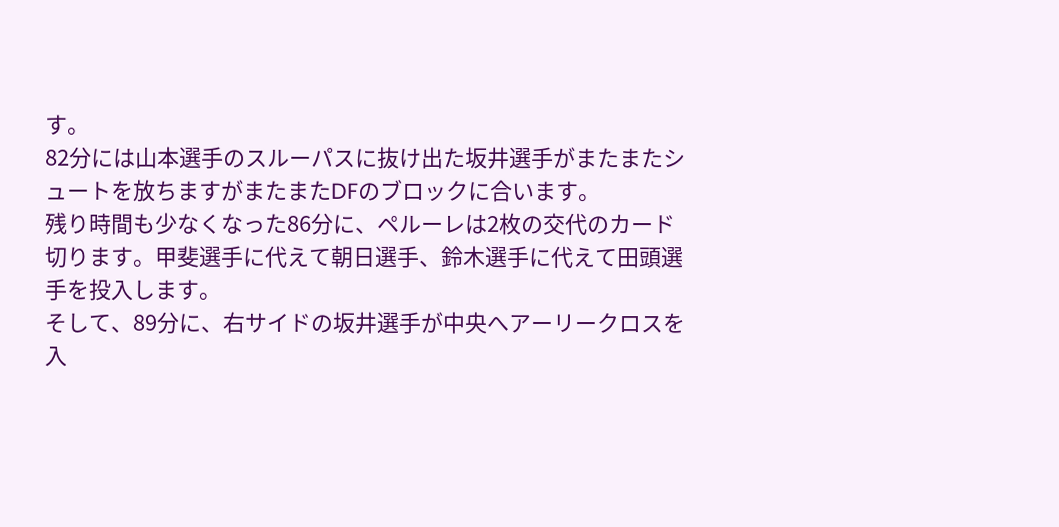す。
82分には山本選手のスルーパスに抜け出た坂井選手がまたまたシュートを放ちますがまたまたDFのブロックに合います。
残り時間も少なくなった86分に、ペルーレは2枚の交代のカード切ります。甲斐選手に代えて朝日選手、鈴木選手に代えて田頭選手を投入します。
そして、89分に、右サイドの坂井選手が中央へアーリークロスを入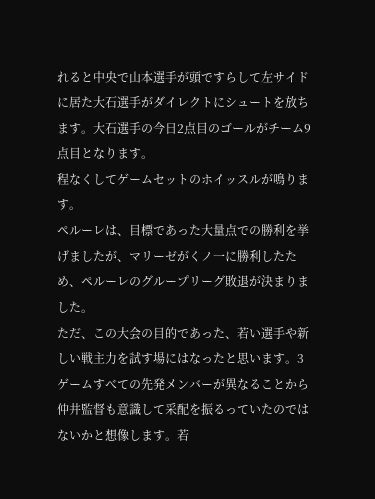れると中央で山本選手が頭ですらして左サイドに居た大石選手がダイレクトにシュートを放ちます。大石選手の今日2点目のゴールがチーム9点目となります。
程なくしてゲームセットのホイッスルが鳴ります。
ペルーレは、目標であった大量点での勝利を挙げましたが、マリーゼがくノ一に勝利したため、ペルーレのグループリーグ敗退が決まりました。
ただ、この大会の目的であった、若い選手や新しい戦主力を試す場にはなったと思います。3ゲームすべての先発メンバーが異なることから仲井監督も意識して采配を振るっていたのではないかと想像します。若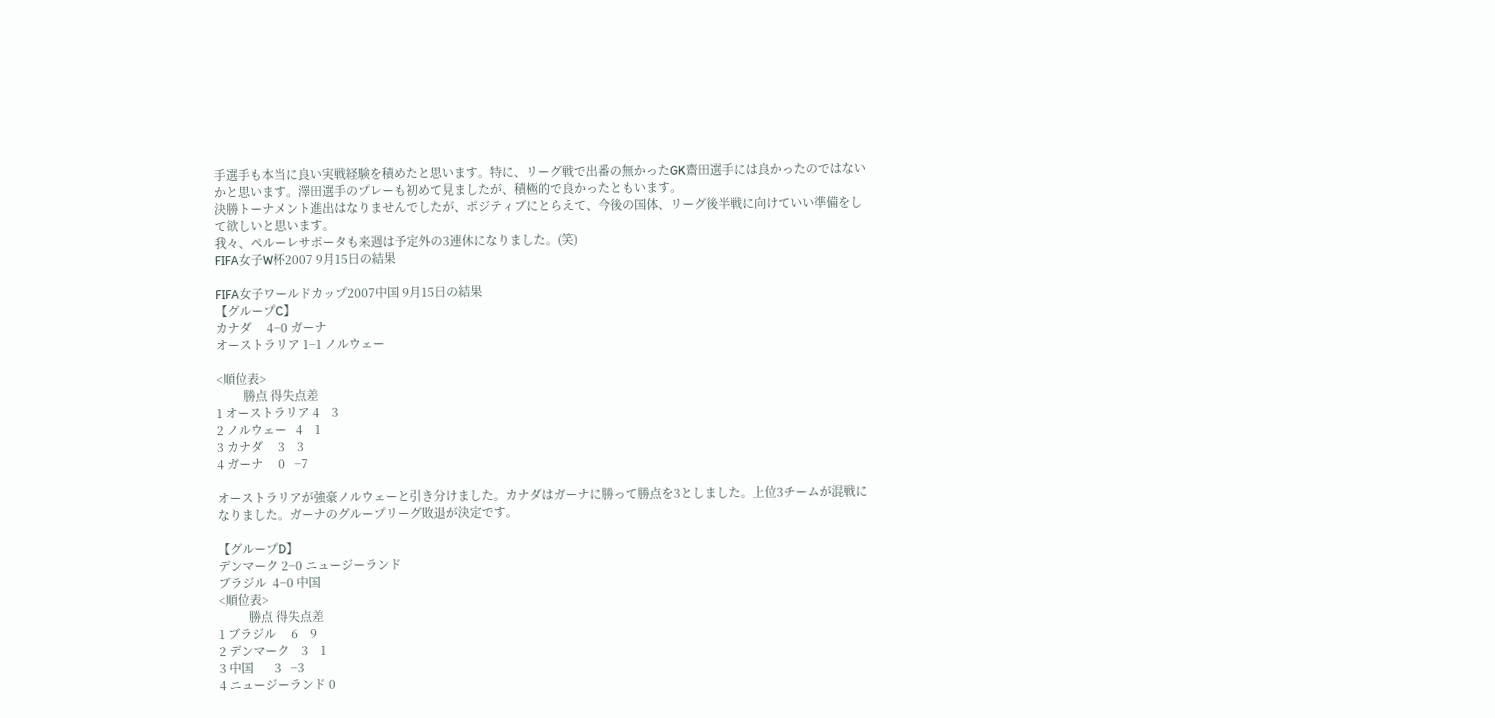手選手も本当に良い実戦経験を積めたと思います。特に、リーグ戦で出番の無かったGK齋田選手には良かったのではないかと思います。澤田選手のプレーも初めて見ましたが、積極的で良かったともいます。
決勝トーナメント進出はなりませんでしたが、ポジティブにとらえて、今後の国体、リーグ後半戦に向けていい準備をして欲しいと思います。
我々、ペルーレサポータも来週は予定外の3連休になりました。(笑)
FIFA女子W杯2007 9月15日の結果

FIFA女子ワールドカップ2007中国 9月15日の結果
【グループC】
カナダ     4−0 ガーナ
オーストラリア 1−1 ノルウェー

<順位表>
         勝点 得失点差
1 オーストラリア 4    3
2 ノルウェー   4    1
3 カナダ     3    3
4 ガーナ     0   −7

オーストラリアが強豪ノルウェーと引き分けました。カナダはガーナに勝って勝点を3としました。上位3チームが混戦になりました。ガーナのグループリーグ敗退が決定です。

【グループD】
デンマーク 2−0 ニュージーランド
ブラジル  4−0 中国
<順位表>
          勝点 得失点差
1 ブラジル     6    9
2 デンマーク    3    1
3 中国       3   −3
4 ニュージーランド 0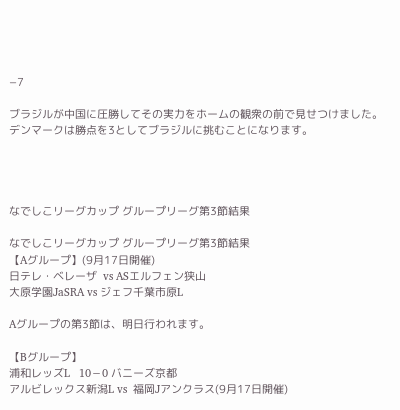−7

ブラジルが中国に圧勝してその実力をホームの観衆の前で見せつけました。デンマークは勝点を3としてブラジルに挑むことになります。




なでしこリーグカップ グループリーグ第3節結果

なでしこリーグカップ グループリーグ第3節結果
【Aグループ】(9月17日開催)
日テレ・ベレーザ  vs ASエルフェン狭山
大原学園JaSRA vs ジェフ千葉市原L

Aグループの第3節は、明日行われます。

【Bグループ】
浦和レッズL   10−0 バニーズ京都
アルビレックス新潟L vs  福岡Jアンクラス(9月17日開催)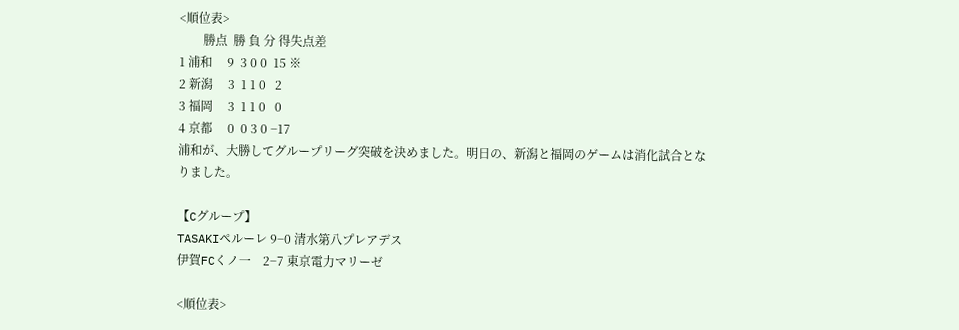<順位表>
        勝点  勝 負 分 得失点差
1 浦和     9  3 0 0  15 ※
2 新潟     3  1 1 0   2
3 福岡     3  1 1 0   0
4 京都     0  0 3 0 −17
浦和が、大勝してグループリーグ突破を決めました。明日の、新潟と福岡のゲームは消化試合となりました。

【Cグループ】
TASAKIペルーレ 9−0 清水第八プレアデス
伊賀FCくノ一    2−7 東京電力マリーゼ

<順位表>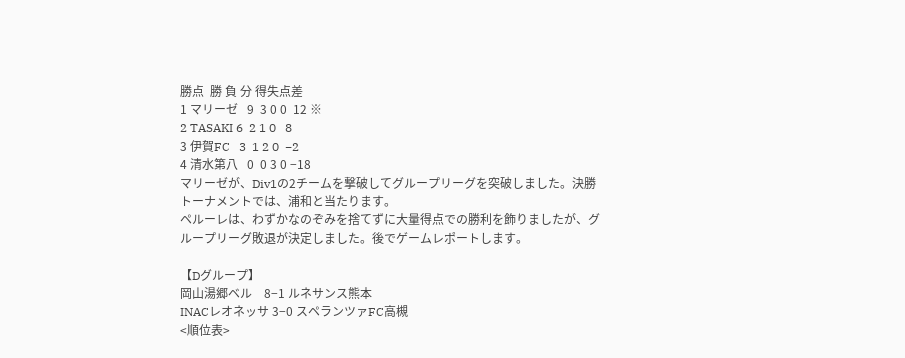勝点  勝 負 分 得失点差
1 マリーゼ   9  3 0 0  12 ※
2 TASAKI 6  2 1 0   8
3 伊賀FC   3  1 2 0  −2
4 清水第八   0  0 3 0 −18
マリーゼが、Div1の2チームを撃破してグループリーグを突破しました。決勝トーナメントでは、浦和と当たります。
ペルーレは、わずかなのぞみを捨てずに大量得点での勝利を飾りましたが、グループリーグ敗退が決定しました。後でゲームレポートします。

【Dグループ】
岡山湯郷ベル    8−1 ルネサンス熊本
INACレオネッサ 3−0 スペランツァFC高槻
<順位表>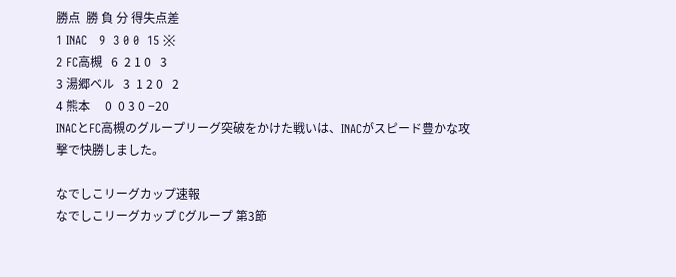勝点  勝 負 分 得失点差
1 INAC   9  3 0 0  15 ※
2 FC高槻   6  2 1 0   3
3 湯郷ベル   3  1 2 0   2
4 熊本     0  0 3 0 −20
INACとFC高槻のグループリーグ突破をかけた戦いは、INACがスピード豊かな攻撃で快勝しました。

なでしこリーグカップ速報
なでしこリーグカップ Cグループ 第3節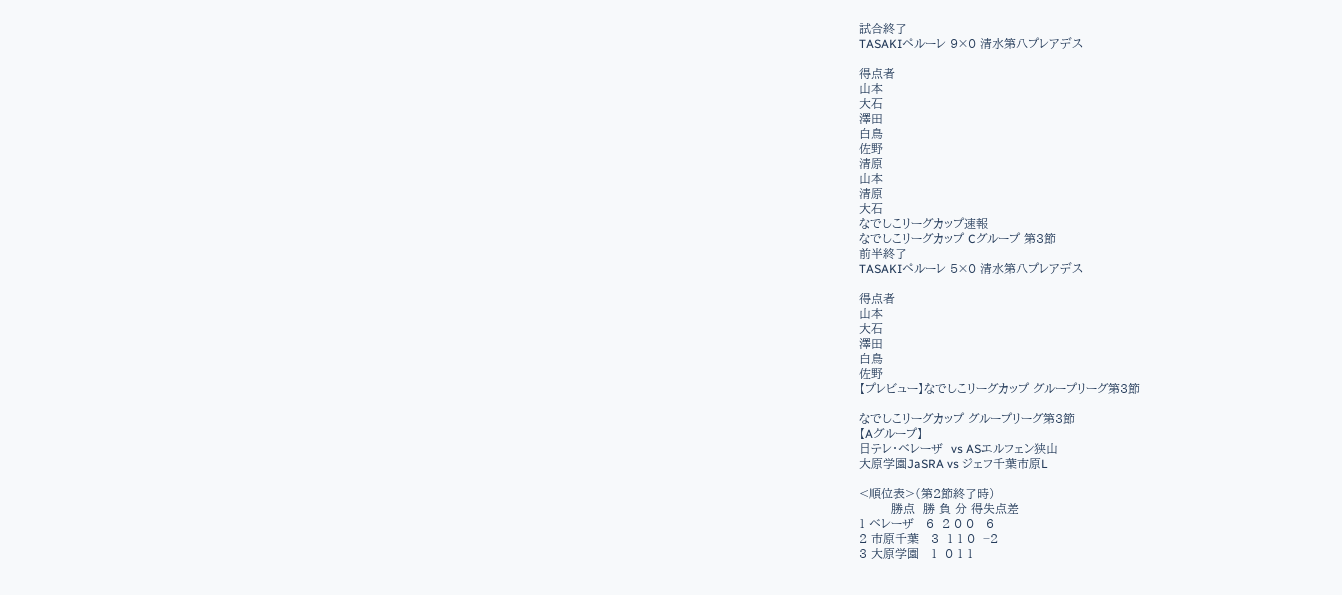試合終了
TASAKIペルーレ 9×0 清水第八プレアデス

得点者
山本
大石
澤田
白鳥
佐野
清原
山本
清原
大石
なでしこリーグカップ速報
なでしこリーグカップ Cグループ 第3節
前半終了
TASAKIペルーレ 5×0 清水第八プレアデス

得点者
山本
大石
澤田
白鳥
佐野
【プレビュー】なでしこリーグカップ グループリーグ第3節

なでしこリーグカップ グループリーグ第3節
【Aグループ】
日テレ・ベレーザ  vs ASエルフェン狭山
大原学園JaSRA vs ジェフ千葉市原L

<順位表>(第2節終了時)
        勝点  勝 負 分 得失点差
1 ベレーザ   6  2 0 0   6
2 市原千葉   3  1 1 0  −2
3 大原学園   1  0 1 1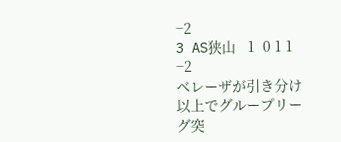−2
3 AS狭山   1  0 1 1  −2
ベレーザが引き分け以上でグループリーグ突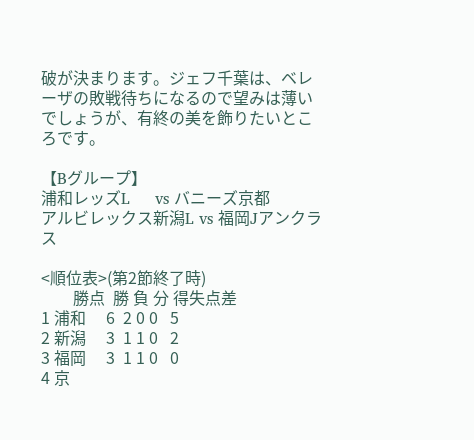破が決まります。ジェフ千葉は、ベレーザの敗戦待ちになるので望みは薄いでしょうが、有終の美を飾りたいところです。

【Bグループ】
浦和レッズL     vs バニーズ京都
アルビレックス新潟L vs 福岡Jアンクラス

<順位表>(第2節終了時)
        勝点  勝 負 分 得失点差
1 浦和     6  2 0 0   5
2 新潟     3  1 1 0   2
3 福岡     3  1 1 0   0
4 京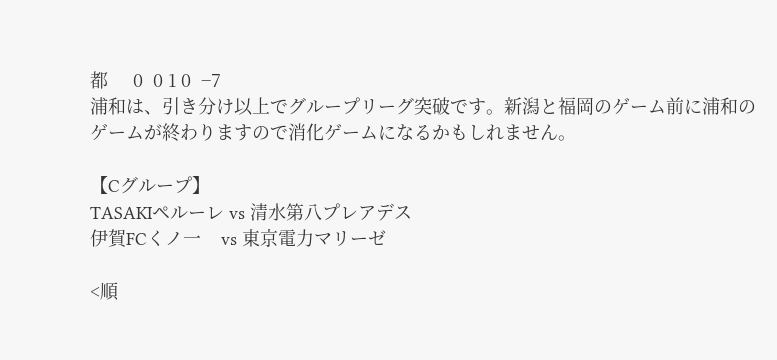都     0  0 1 0  −7
浦和は、引き分け以上でグループリーグ突破です。新潟と福岡のゲーム前に浦和のゲームが終わりますので消化ゲームになるかもしれません。

【Cグループ】
TASAKIペルーレ vs 清水第八プレアデス
伊賀FCくノ一    vs 東京電力マリーゼ

<順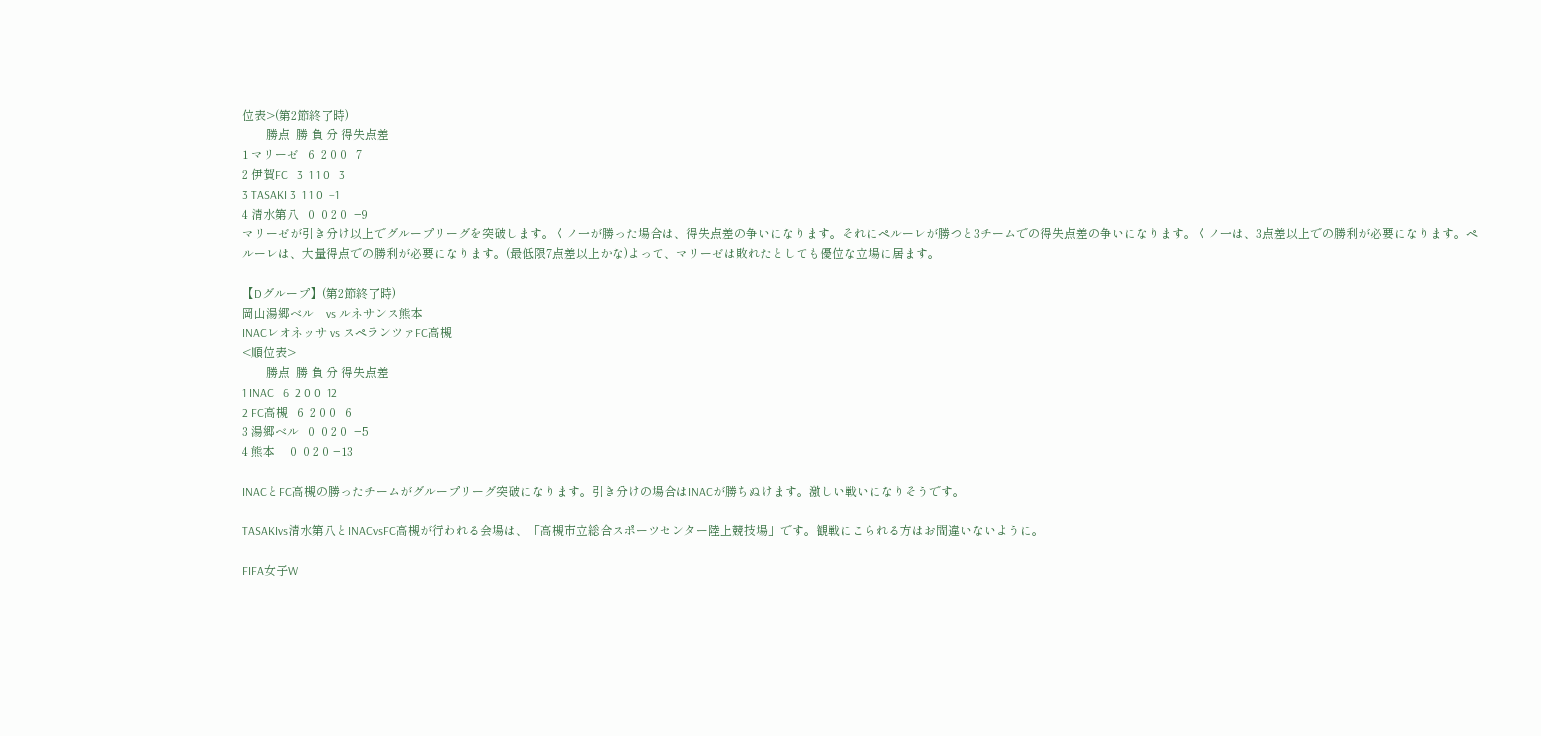位表>(第2節終了時)
        勝点  勝 負 分 得失点差
1 マリーゼ   6  2 0 0   7
2 伊賀FC   3  1 1 0   3
3 TASAKI 3  1 1 0  −1
4 清水第八   0  0 2 0  −9
マリーゼが引き分け以上でグループリーグを突破します。くノ一が勝った場合は、得失点差の争いになります。それにペルーレが勝つと3チームでの得失点差の争いになります。くノ一は、3点差以上での勝利が必要になります。ペルーレは、大量得点での勝利が必要になります。(最低限7点差以上かな)よって、マリーゼは敗れたとしても優位な立場に居ます。

【Dグループ】(第2節終了時)
岡山湯郷ベル    vs ルネサンス熊本
INACレオネッサ vs スペランツァFC高槻
<順位表>
        勝点  勝 負 分 得失点差
1 INAC   6  2 0 0  12
2 FC高槻   6  2 0 0   6
3 湯郷ベル   0  0 2 0  −5
4 熊本     0  0 2 0 −13

INACとFC高槻の勝ったチームがグループリーグ突破になります。引き分けの場合はINACが勝ちぬけます。激しい戦いになりそうです。

TASAKIvs清水第八とINACvsFC高槻が行われる会場は、「高槻市立総合スポーツセンター陸上競技場」です。観戦にこられる方はお間違いないように。

FIFA女子W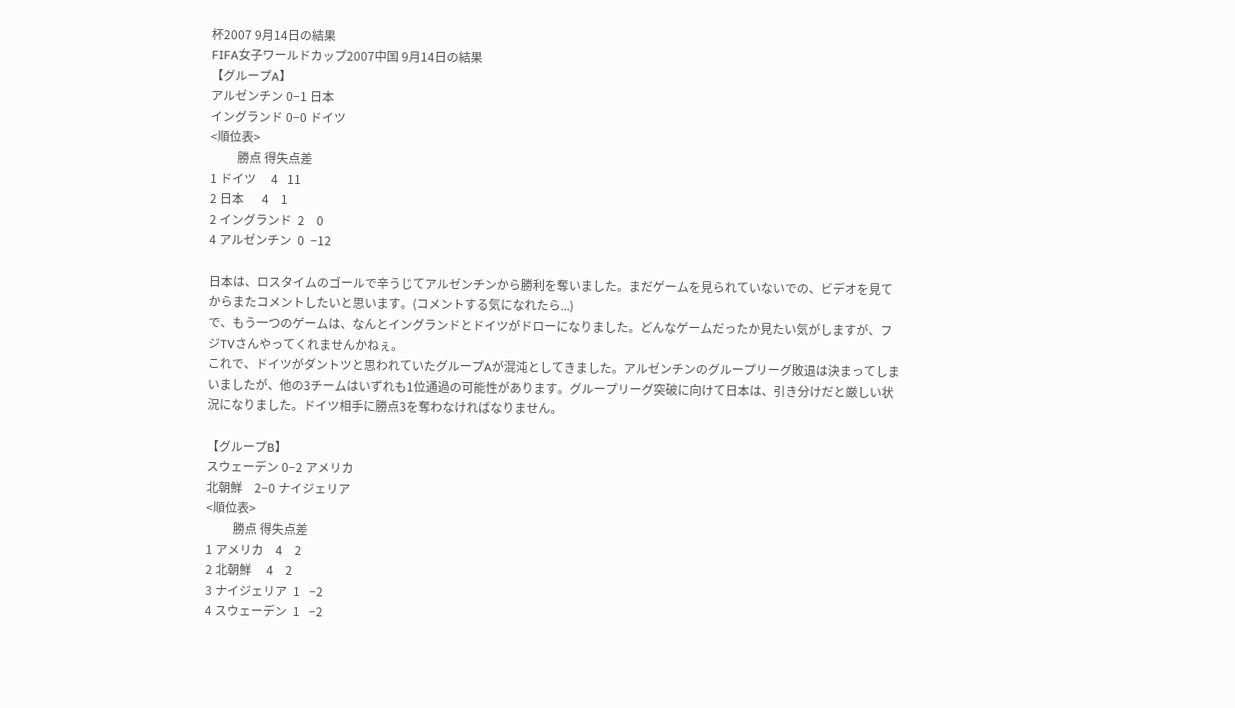杯2007 9月14日の結果
FIFA女子ワールドカップ2007中国 9月14日の結果
【グループA】
アルゼンチン 0−1 日本
イングランド 0−0 ドイツ
<順位表>
         勝点 得失点差
1 ドイツ     4   11
2 日本      4    1
2 イングランド  2    0
4 アルゼンチン  0  −12

日本は、ロスタイムのゴールで辛うじてアルゼンチンから勝利を奪いました。まだゲームを見られていないでの、ビデオを見てからまたコメントしたいと思います。(コメントする気になれたら...)
で、もう一つのゲームは、なんとイングランドとドイツがドローになりました。どんなゲームだったか見たい気がしますが、フジTVさんやってくれませんかねぇ。
これで、ドイツがダントツと思われていたグループAが混沌としてきました。アルゼンチンのグループリーグ敗退は決まってしまいましたが、他の3チームはいずれも1位通過の可能性があります。グループリーグ突破に向けて日本は、引き分けだと厳しい状況になりました。ドイツ相手に勝点3を奪わなければなりません。

【グループB】
スウェーデン 0−2 アメリカ
北朝鮮    2−0 ナイジェリア
<順位表>
         勝点 得失点差
1 アメリカ    4    2
2 北朝鮮     4    2
3 ナイジェリア  1   −2
4 スウェーデン  1   −2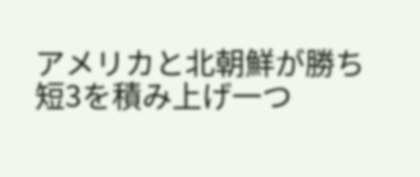アメリカと北朝鮮が勝ち短3を積み上げ一つ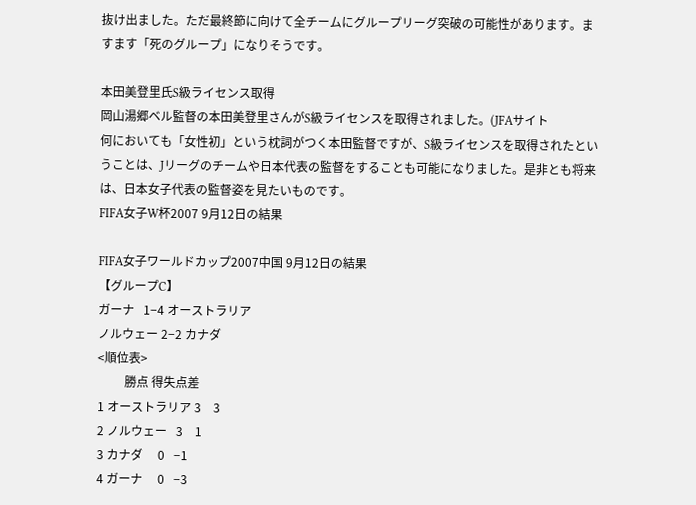抜け出ました。ただ最終節に向けて全チームにグループリーグ突破の可能性があります。ますます「死のグループ」になりそうです。

本田美登里氏S級ライセンス取得
岡山湯郷ベル監督の本田美登里さんがS級ライセンスを取得されました。(JFAサイト
何においても「女性初」という枕詞がつく本田監督ですが、S級ライセンスを取得されたということは、Jリーグのチームや日本代表の監督をすることも可能になりました。是非とも将来は、日本女子代表の監督姿を見たいものです。
FIFA女子W杯2007 9月12日の結果

FIFA女子ワールドカップ2007中国 9月12日の結果
【グループC】
ガーナ   1−4 オーストラリア
ノルウェー 2−2 カナダ
<順位表>
         勝点 得失点差
1 オーストラリア 3    3
2 ノルウェー   3    1
3 カナダ     0   −1
4 ガーナ     0   −3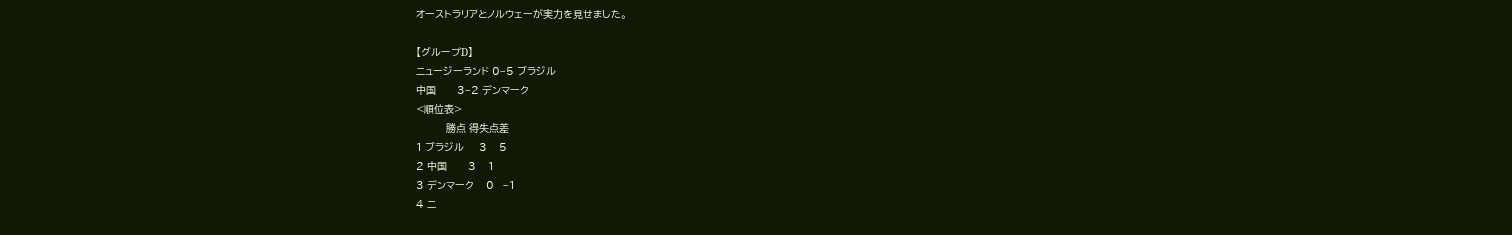オーストラリアとノルウェーが実力を見せました。

【グループD】
ニュージーランド 0−5 ブラジル
中国       3−2 デンマーク
<順位表>
          勝点 得失点差
1 ブラジル     3    5
2 中国       3    1
3 デンマーク    0   −1
4 ニ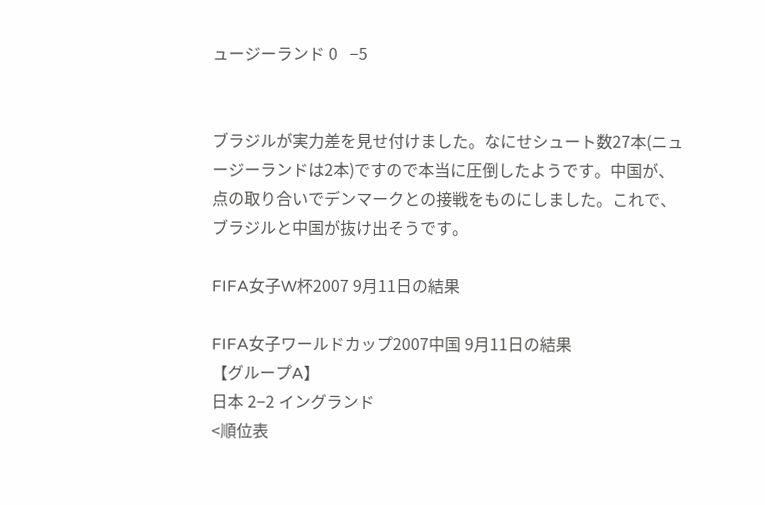ュージーランド 0   −5


ブラジルが実力差を見せ付けました。なにせシュート数27本(ニュージーランドは2本)ですので本当に圧倒したようです。中国が、点の取り合いでデンマークとの接戦をものにしました。これで、ブラジルと中国が抜け出そうです。

FIFA女子W杯2007 9月11日の結果

FIFA女子ワールドカップ2007中国 9月11日の結果
【グループA】
日本 2−2 イングランド
<順位表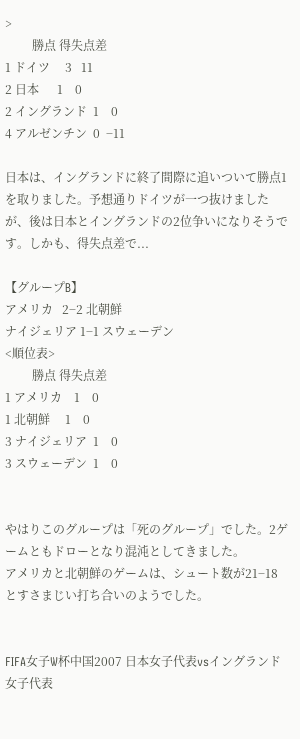>
         勝点 得失点差
1 ドイツ     3   11
2 日本      1    0
2 イングランド  1    0
4 アルゼンチン  0  −11

日本は、イングランドに終了間際に追いついて勝点1を取りました。予想通りドイツが一つ抜けましたが、後は日本とイングランドの2位争いになりそうです。しかも、得失点差で...

【グループB】
アメリカ   2−2 北朝鮮
ナイジェリア 1−1 スウェーデン
<順位表>
         勝点 得失点差
1 アメリカ    1    0
1 北朝鮮     1    0
3 ナイジェリア  1    0
3 スウェーデン  1    0


やはりこのグループは「死のグループ」でした。2ゲームともドローとなり混沌としてきました。
アメリカと北朝鮮のゲームは、シュート数が21−18とすさまじい打ち合いのようでした。


FIFA女子W杯中国2007 日本女子代表vsイングランド女子代表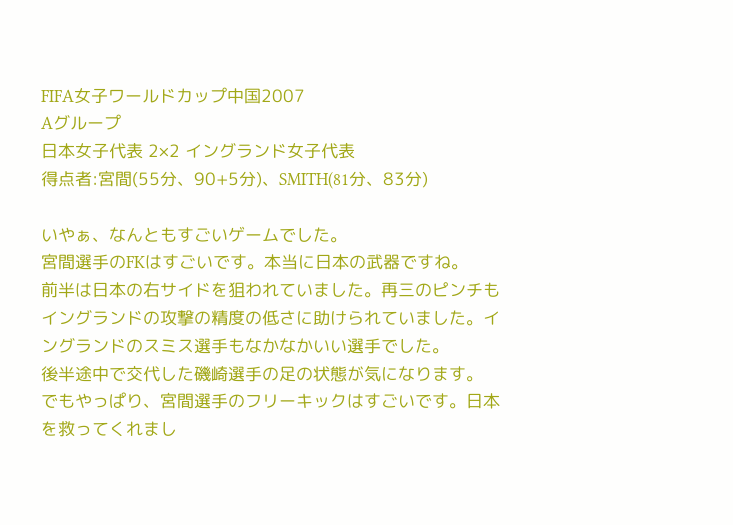FIFA女子ワールドカップ中国2007
Aグループ
日本女子代表 2×2 イングランド女子代表
得点者:宮間(55分、90+5分)、SMITH(81分、83分)

いやぁ、なんともすごいゲームでした。
宮間選手のFKはすごいです。本当に日本の武器ですね。
前半は日本の右サイドを狙われていました。再三のピンチもイングランドの攻撃の精度の低さに助けられていました。イングランドのスミス選手もなかなかいい選手でした。
後半途中で交代した磯崎選手の足の状態が気になります。
でもやっぱり、宮間選手のフリーキックはすごいです。日本を救ってくれまし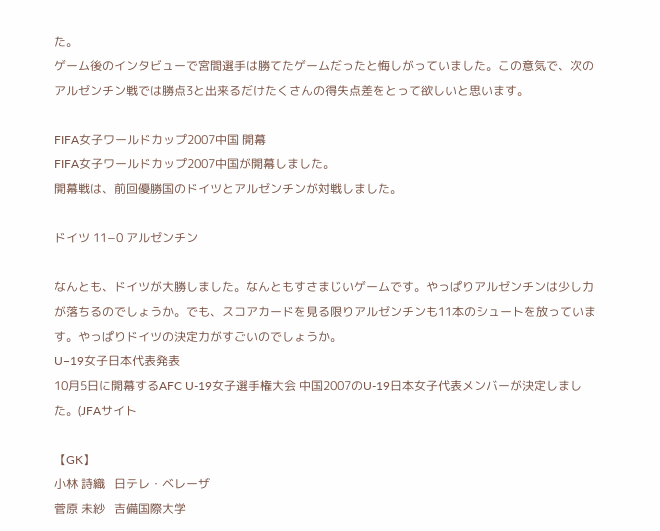た。
ゲーム後のインタビューで宮間選手は勝てたゲームだったと悔しがっていました。この意気で、次のアルゼンチン戦では勝点3と出来るだけたくさんの得失点差をとって欲しいと思います。

FIFA女子ワールドカップ2007中国 開幕
FIFA女子ワールドカップ2007中国が開幕しました。
開幕戦は、前回優勝国のドイツとアルゼンチンが対戦しました。

ドイツ 11−0 アルゼンチン

なんとも、ドイツが大勝しました。なんともすさまじいゲームです。やっぱりアルゼンチンは少し力が落ちるのでしょうか。でも、スコアカードを見る限りアルゼンチンも11本のシュートを放っています。やっぱりドイツの決定力がすごいのでしょうか。
U−19女子日本代表発表
10月5日に開幕するAFC U-19女子選手権大会 中国2007のU-19日本女子代表メンバーが決定しました。(JFAサイト

【GK】
小林 詩織   日テレ・ベレーザ
菅原 未紗   吉備国際大学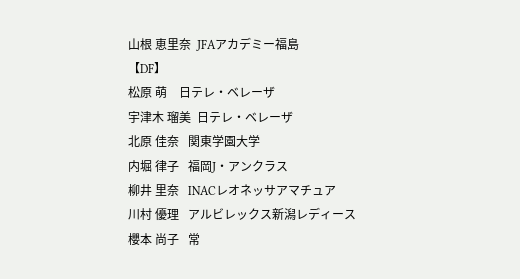山根 恵里奈  JFAアカデミー福島
【DF】
松原 萌    日テレ・ベレーザ
宇津木 瑠美  日テレ・ベレーザ
北原 佳奈   関東学園大学
内堀 律子   福岡J・アンクラス
柳井 里奈   INACレオネッサアマチュア
川村 優理   アルビレックス新潟レディース
櫻本 尚子   常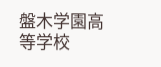盤木学園高等学校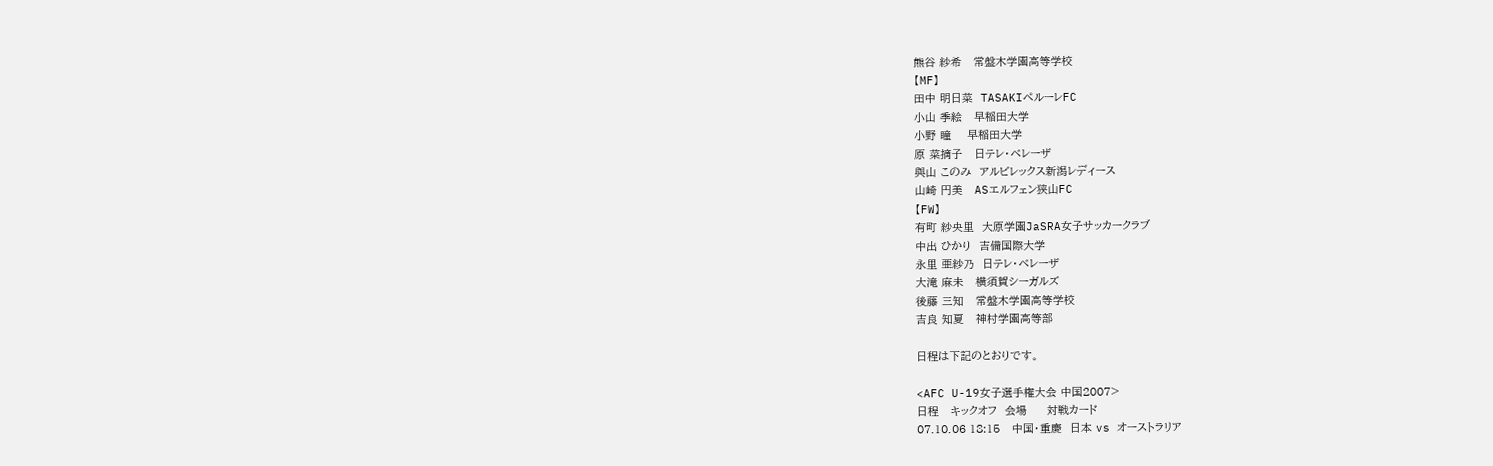熊谷 紗希   常盤木学園高等学校
【MF】
田中 明日菜  TASAKIペルーレFC
小山 季絵   早稲田大学
小野 瞳    早稲田大学
原 菜摘子   日テレ・ベレーザ
與山 このみ  アルビレックス新潟レディース
山崎 円美   ASエルフェン狭山FC
【FW】
有町 紗央里  大原学園JaSRA女子サッカークラブ
中出 ひかり  吉備国際大学
永里 亜紗乃  日テレ・ベレーザ
大滝 麻未   横須賀シーガルズ
後藤 三知   常盤木学園高等学校
吉良 知夏   神村学園高等部

日程は下記のとおりです。

<AFC U-19女子選手権大会 中国2007>
日程   キックオフ  会場     対戦カード
07.10.06 18:15   中国・重慶  日本 vs オーストラリア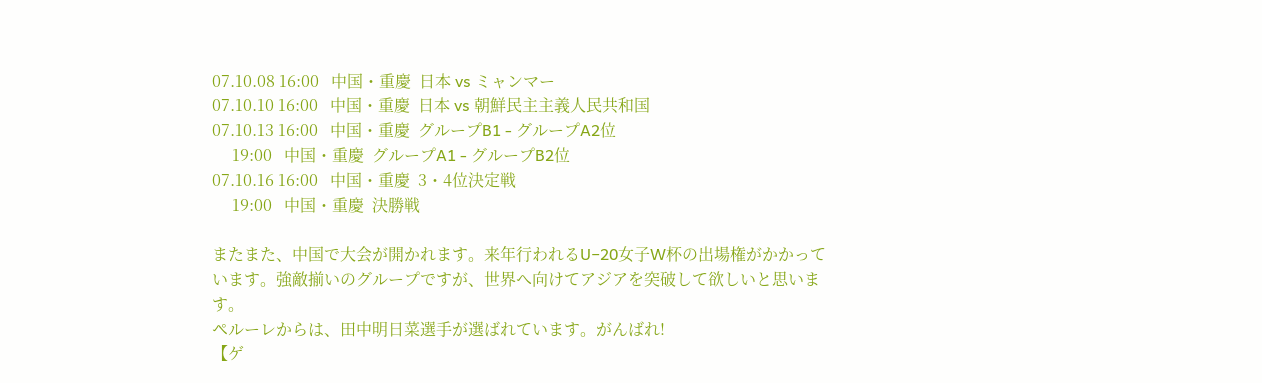07.10.08 16:00   中国・重慶  日本 vs ミャンマー
07.10.10 16:00   中国・重慶  日本 vs 朝鮮民主主義人民共和国
07.10.13 16:00   中国・重慶  グループB1 - グループA2位
     19:00   中国・重慶  グループA1 - グループB2位
07.10.16 16:00   中国・重慶  3・4位決定戦
     19:00   中国・重慶  決勝戦

またまた、中国で大会が開かれます。来年行われるU−20女子W杯の出場権がかかっています。強敵揃いのグループですが、世界へ向けてアジアを突破して欲しいと思います。
ペルーレからは、田中明日菜選手が選ばれています。がんばれ!
【ゲ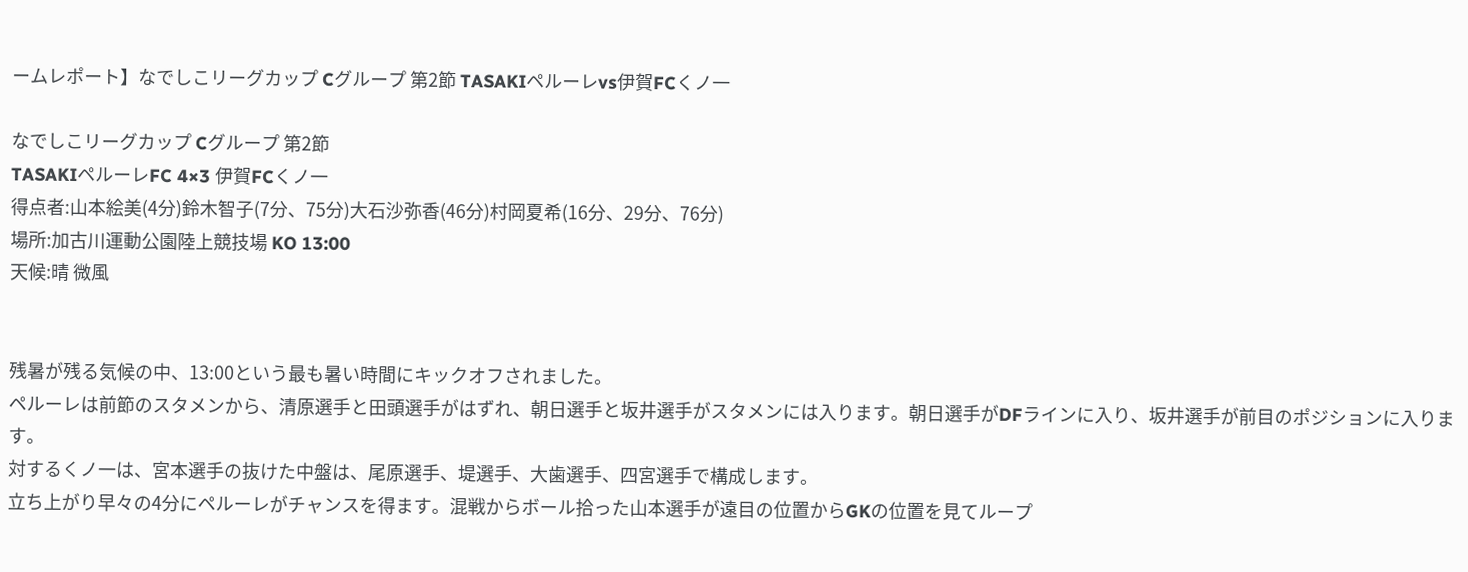ームレポート】なでしこリーグカップ Cグループ 第2節 TASAKIペルーレvs伊賀FCくノ一

なでしこリーグカップ Cグループ 第2節
TASAKIペルーレFC 4×3 伊賀FCくノ一
得点者:山本絵美(4分)鈴木智子(7分、75分)大石沙弥香(46分)村岡夏希(16分、29分、76分)
場所:加古川運動公園陸上競技場 KO 13:00
天候:晴 微風


残暑が残る気候の中、13:00という最も暑い時間にキックオフされました。
ペルーレは前節のスタメンから、清原選手と田頭選手がはずれ、朝日選手と坂井選手がスタメンには入ります。朝日選手がDFラインに入り、坂井選手が前目のポジションに入ります。
対するくノ一は、宮本選手の抜けた中盤は、尾原選手、堤選手、大歯選手、四宮選手で構成します。
立ち上がり早々の4分にペルーレがチャンスを得ます。混戦からボール拾った山本選手が遠目の位置からGKの位置を見てループ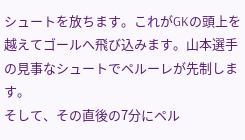シュートを放ちます。これがGKの頭上を越えてゴールへ飛び込みます。山本選手の見事なシュートでペルーレが先制します。
そして、その直後の7分にペル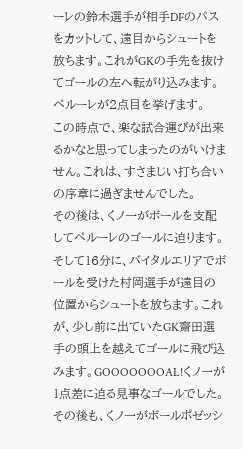ーレの鈴木選手が相手DFのパスをカットして、遠目からシュートを放ちます。これがGKの手先を抜けてゴールの左へ転がり込みます。ペルーレが2点目を挙げます。
この時点で、楽な試合運びが出来るかなと思ってしまったのがいけません。これは、すさまじい打ち合いの序章に過ぎませんでした。
その後は、くノ一がボールを支配してペルーレのゴールに迫ります。そして16分に、バイタルエリアでボールを受けた村岡選手が遠目の位置からシュートを放ちます。これが、少し前に出ていたGK齋田選手の頭上を越えてゴールに飛び込みます。GOOOOOOOAL!くノ一が1点差に迫る見事なゴールでした。その後も、くノ一がボールポゼッシ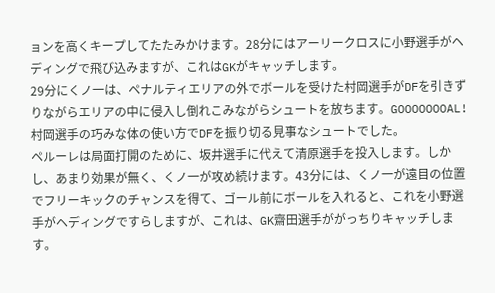ョンを高くキープしてたたみかけます。28分にはアーリークロスに小野選手がヘディングで飛び込みますが、これはGKがキャッチします。
29分にくノ一は、ペナルティエリアの外でボールを受けた村岡選手がDFを引きずりながらエリアの中に侵入し倒れこみながらシュートを放ちます。GOOOOOOOAL!村岡選手の巧みな体の使い方でDFを振り切る見事なシュートでした。
ペルーレは局面打開のために、坂井選手に代えて清原選手を投入します。しかし、あまり効果が無く、くノ一が攻め続けます。43分には、くノ一が遠目の位置でフリーキックのチャンスを得て、ゴール前にボールを入れると、これを小野選手がヘディングですらしますが、これは、GK齋田選手ががっちりキャッチします。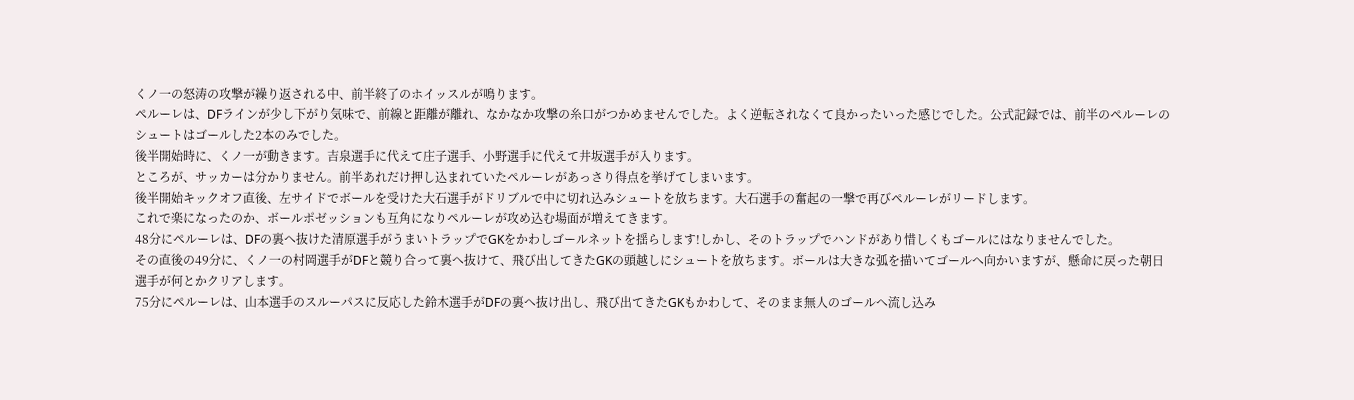くノ一の怒涛の攻撃が繰り返される中、前半終了のホイッスルが鳴ります。
ペルーレは、DFラインが少し下がり気味で、前線と距離が離れ、なかなか攻撃の糸口がつかめませんでした。よく逆転されなくて良かったいった感じでした。公式記録では、前半のペルーレのシュートはゴールした2本のみでした。
後半開始時に、くノ一が動きます。吉泉選手に代えて庄子選手、小野選手に代えて井坂選手が入ります。
ところが、サッカーは分かりません。前半あれだけ押し込まれていたペルーレがあっさり得点を挙げてしまいます。
後半開始キックオフ直後、左サイドでボールを受けた大石選手がドリブルで中に切れ込みシュートを放ちます。大石選手の奮起の一撃で再びペルーレがリードします。
これで楽になったのか、ボールポゼッションも互角になりペルーレが攻め込む場面が増えてきます。
48分にペルーレは、DFの裏へ抜けた清原選手がうまいトラップでGKをかわしゴールネットを揺らします!しかし、そのトラップでハンドがあり惜しくもゴールにはなりませんでした。
その直後の49分に、くノ一の村岡選手がDFと競り合って裏へ抜けて、飛び出してきたGKの頭越しにシュートを放ちます。ボールは大きな弧を描いてゴールへ向かいますが、懸命に戻った朝日選手が何とかクリアします。
75分にペルーレは、山本選手のスルーパスに反応した鈴木選手がDFの裏へ抜け出し、飛び出てきたGKもかわして、そのまま無人のゴールへ流し込み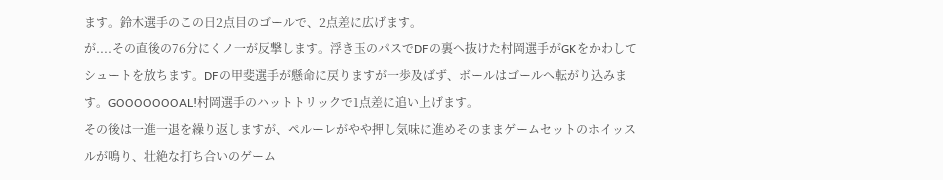ます。鈴木選手のこの日2点目のゴールで、2点差に広げます。
が....その直後の76分にくノ一が反撃します。浮き玉のパスでDFの裏へ抜けた村岡選手がGKをかわしてシュートを放ちます。DFの甲斐選手が懸命に戻りますが一歩及ばず、ボールはゴールへ転がり込みます。GOOOOOOOAL!村岡選手のハットトリックで1点差に追い上げます。
その後は一進一退を繰り返しますが、ペルーレがやや押し気味に進めそのままゲームセットのホイッスルが鳴り、壮絶な打ち合いのゲーム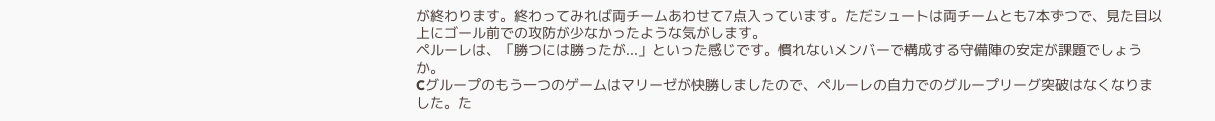が終わります。終わってみれば両チームあわせて7点入っています。ただシュートは両チームとも7本ずつで、見た目以上にゴール前での攻防が少なかったような気がします。
ペルーレは、「勝つには勝ったが...」といった感じです。慣れないメンバーで構成する守備陣の安定が課題でしょうか。
Cグループのもう一つのゲームはマリーゼが快勝しましたので、ペルーレの自力でのグループリーグ突破はなくなりました。た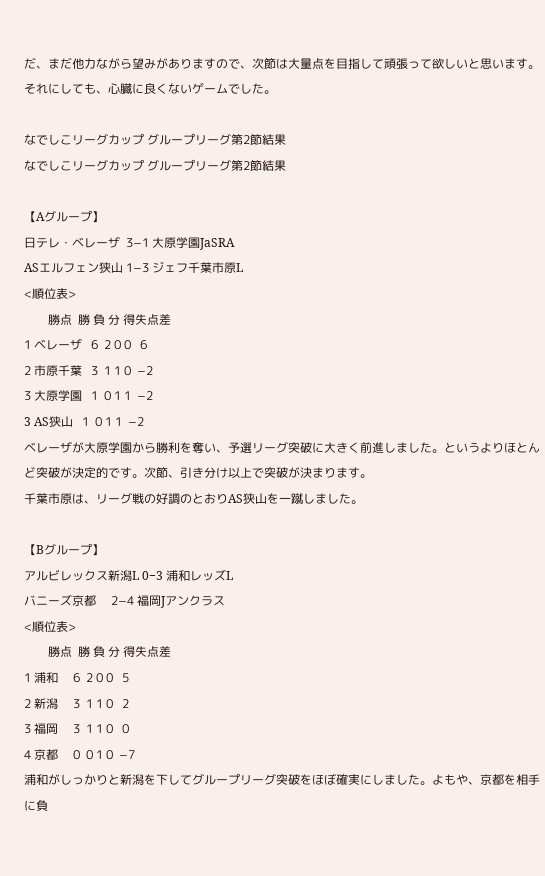だ、まだ他力ながら望みがありますので、次節は大量点を目指して頑張って欲しいと思います。
それにしても、心臓に良くないゲームでした。

なでしこリーグカップ グループリーグ第2節結果
なでしこリーグカップ グループリーグ第2節結果

【Aグループ】
日テレ・ベレーザ  3−1 大原学園JaSRA
ASエルフェン狭山 1−3 ジェフ千葉市原L
<順位表>
        勝点  勝 負 分 得失点差
1 ベレーザ   6  2 0 0   6
2 市原千葉   3  1 1 0  −2
3 大原学園   1  0 1 1  −2
3 AS狭山   1  0 1 1  −2
ベレーザが大原学園から勝利を奪い、予選リーグ突破に大きく前進しました。というよりほとんど突破が決定的です。次節、引き分け以上で突破が決まります。
千葉市原は、リーグ戦の好調のとおりAS狭山を一蹴しました。

【Bグループ】
アルビレックス新潟L 0−3 浦和レッズL
バニーズ京都     2−4 福岡Jアンクラス
<順位表>
        勝点  勝 負 分 得失点差
1 浦和     6  2 0 0   5
2 新潟     3  1 1 0   2
3 福岡     3  1 1 0   0
4 京都     0  0 1 0  −7
浦和がしっかりと新潟を下してグループリーグ突破をほぼ確実にしました。よもや、京都を相手に負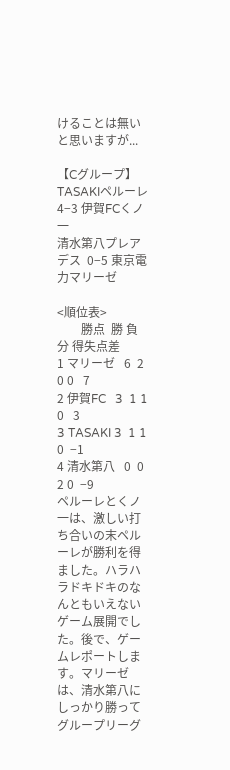けることは無いと思いますが...

【Cグループ】
TASAKIペルーレ 4−3 伊賀FCくノ一
清水第八プレアデス  0−5 東京電力マリーゼ

<順位表>
        勝点  勝 負 分 得失点差
1 マリーゼ   6  2 0 0   7
2 伊賀FC   3  1 1 0   3
3 TASAKI 3  1 1 0  −1
4 清水第八   0  0 2 0  −9
ペルーレとくノ一は、激しい打ち合いの末ペルーレが勝利を得ました。ハラハラドキドキのなんともいえないゲーム展開でした。後で、ゲームレポートします。マリーゼは、清水第八にしっかり勝ってグループリーグ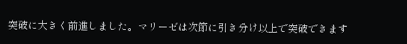突破に大きく前進しました。マリーゼは次節に引き分け以上で突破できます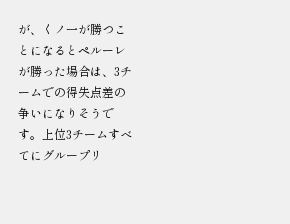が、くノ一が勝つことになるとペルーレが勝った場合は、3チームでの得失点差の争いになりそうです。上位3チームすべてにグループリ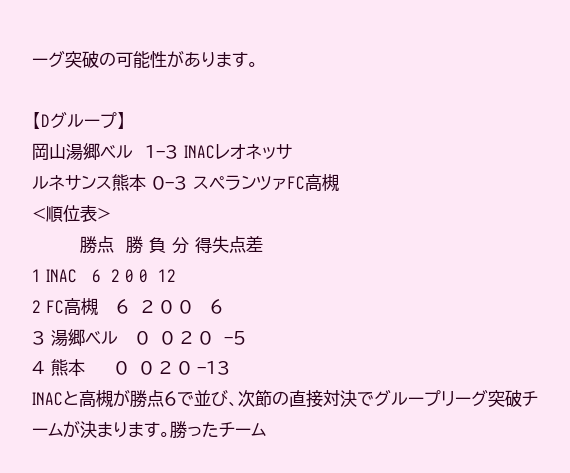ーグ突破の可能性があります。

【Dグループ】
岡山湯郷ベル  1−3 INACレオネッサ
ルネサンス熊本 0−3 スペランツァFC高槻
<順位表>
        勝点  勝 負 分 得失点差
1 INAC   6  2 0 0  12
2 FC高槻   6  2 0 0   6
3 湯郷ベル   0  0 2 0  −5
4 熊本     0  0 2 0 −13
INACと高槻が勝点6で並び、次節の直接対決でグループリーグ突破チームが決まります。勝ったチーム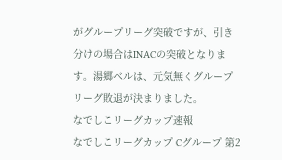がグループリーグ突破ですが、引き分けの場合はINACの突破となります。湯郷ベルは、元気無くグループリーグ敗退が決まりました。
なでしこリーグカップ速報
なでしこリーグカップ Cグループ 第2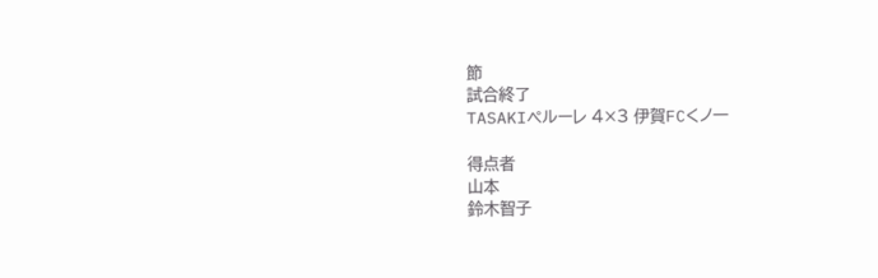節
試合終了
TASAKIペルーレ 4×3 伊賀FCくノ一

得点者
山本
鈴木智子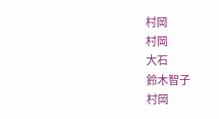村岡
村岡
大石
鈴木智子
村岡